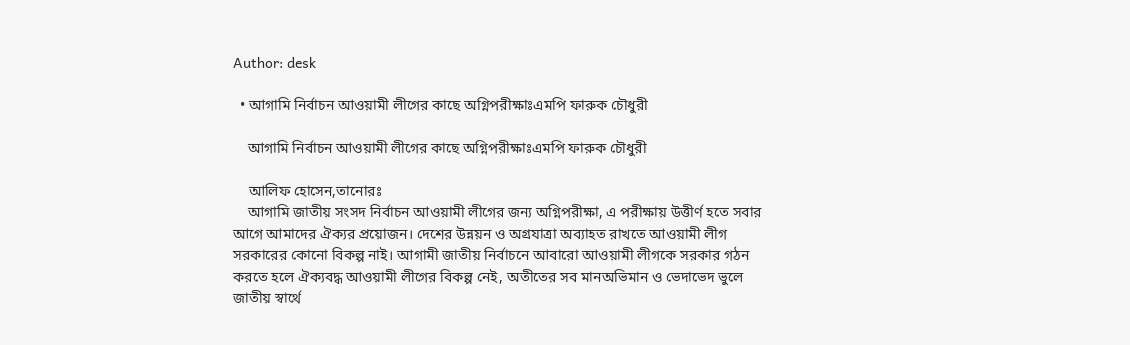Author: desk

  • আগামি নির্বাচন আওয়ামী লীগের কাছে অগ্নিপরীক্ষাঃএমপি ফারুক চৌধুরী

    আগামি নির্বাচন আওয়ামী লীগের কাছে অগ্নিপরীক্ষাঃএমপি ফারুক চৌধুরী

    আলিফ হোসেন,তানোরঃ
    আগামি জাতীয় সংসদ নির্বাচন আওয়ামী লীগের জন্য অগ্নিপরীক্ষা, এ পরীক্ষায় উত্তীর্ণ হতে সবার আগে আমাদের ঐক্যর প্রয়োজন। দেশের উন্নয়ন ও অগ্রযাত্রা অব্যাহত রাখতে আওয়ামী লীগ সরকারের কোনো বিকল্প নাই। আগামী জাতীয় নির্বাচনে আবারো আওয়ামী লীগকে সরকার গঠন করতে হলে ঐক্যবদ্ধ আওয়ামী লীগের বিকল্প নেই, অতীতের সব মানঅভিমান ও ভেদাভেদ ভুলে জাতীয় স্বার্থে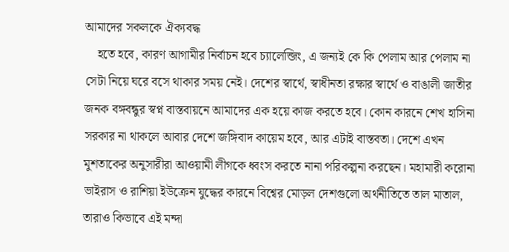আমাদের সকলকে ঐক্যবদ্ধ
    হতে হবে, কারণ আগামীর নির্বাচন হবে চ্যালেন্জিং, এ জন্যই কে কি পেলাম আর পেলাম না সেটা নিয়ে ঘরে বসে থাকার সময় নেই। দেশের স্বার্থে, স্বাধীনতা রক্ষার স্বার্থে ও বাঙালী জাতীর জনক বঙ্গবন্ধুর স্বপ্ন বাস্তবায়নে আমাদের এক হয়ে কাজ করতে হবে। কোন কারনে শেখ হাসিনা সরকার না থাকলে আবার দেশে জঙ্গিবাদ কায়েম হবে, আর এটাই বাস্তবতা। দেশে এখন মুশতাকের অনুসারীরা আওয়ামী লীগকে ধ্বংস করতে নানা পরিকল্পনা করছেন। মহামারী করোনা ভাইরাস ও রাশিয়া ইউক্রেন যুদ্ধের কারনে বিশ্বের মোড়ল দেশগুলো অর্থনীতিতে তাল মাতাল, তারাও কিভাবে এই মন্দা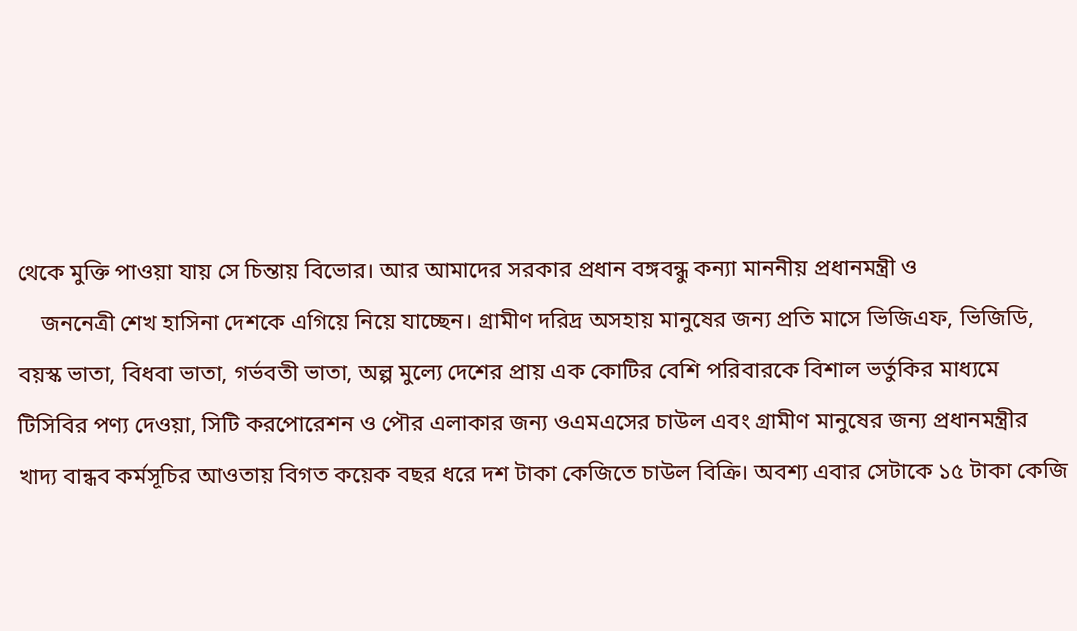থেকে মুক্তি পাওয়া যায় সে চিন্তায় বিভোর। আর আমাদের সরকার প্রধান বঙ্গবন্ধু কন্যা মাননীয় প্রধানমন্ত্রী ও
    জননেত্রী শেখ হাসিনা দেশকে এগিয়ে নিয়ে যাচ্ছেন। গ্রামীণ দরিদ্র অসহায় মানুষের জন্য প্রতি মাসে ভিজিএফ, ভিজিডি, বয়স্ক ভাতা, বিধবা ভাতা, গর্ভবতী ভাতা, অল্প মুল্যে দেশের প্রায় এক কোটির বেশি পরিবারকে বিশাল ভর্তুকির মাধ্যমে টিসিবির পণ্য দেওয়া, সিটি করপোরেশন ও পৌর এলাকার জন্য ওএমএসের চাউল এবং গ্রামীণ মানুষের জন্য প্রধানমন্ত্রীর খাদ্য বান্ধব কর্মসূচির আওতায় বিগত কয়েক বছর ধরে দশ টাকা কেজিতে চাউল বিক্রি। অবশ্য এবার সেটাকে ১৫ টাকা কেজি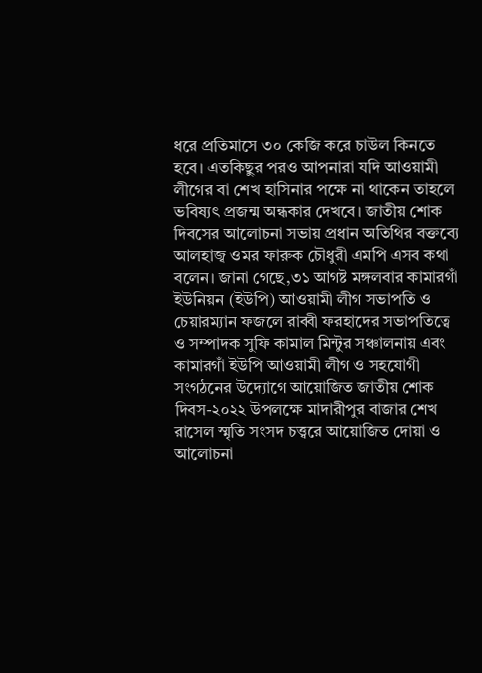ধরে প্রতিমাসে ৩০ কেজি করে চাউল কিনতে হবে। এতকিছুর পরও আপনারা যদি আওয়ামী লীগের বা শেখ হাসিনার পক্ষে না থাকেন তাহলে ভবিষ্যৎ প্রজন্ম অন্ধকার দেখবে। জাতীয় শোক দিবসের আলোচনা সভায় প্রধান অতিথির বক্তব্যে আলহাজ্ব ওমর ফারুক চৌধুরী এমপি এসব কথা বলেন। জানা গেছে,৩১ আগষ্ট মঙ্গলবার কামারগাঁ ইউনিয়ন (ইউপি) আওয়ামী লীগ সভাপতি ও চেয়ারম্যান ফজলে রাব্বী ফরহাদের সভাপতিত্বে ও সম্পাদক সুফি কামাল মিন্টুর সঞ্চালনায় এবং কামারগাঁ ইউপি আওয়ামী লীগ ও সহযোগী সংগঠনের উদ্যোগে আয়োজিত জাতীয় শোক দিবস-২০২২ উপলক্ষে মাদারীপুর বাজার শেখ রাসেল স্মৃতি সংসদ চত্ত্বরে আয়োজিত দোয়া ও আলোচনা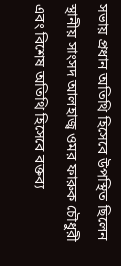সভায় প্রধান অতিথি হিসেবে উপস্থিত ছিলেন স্থানীয় সাংসদ আলহাজ্ব ওমর ফারুক চৌধুরী এবং বিশেষ অতিথি হিসেবে বক্তব্য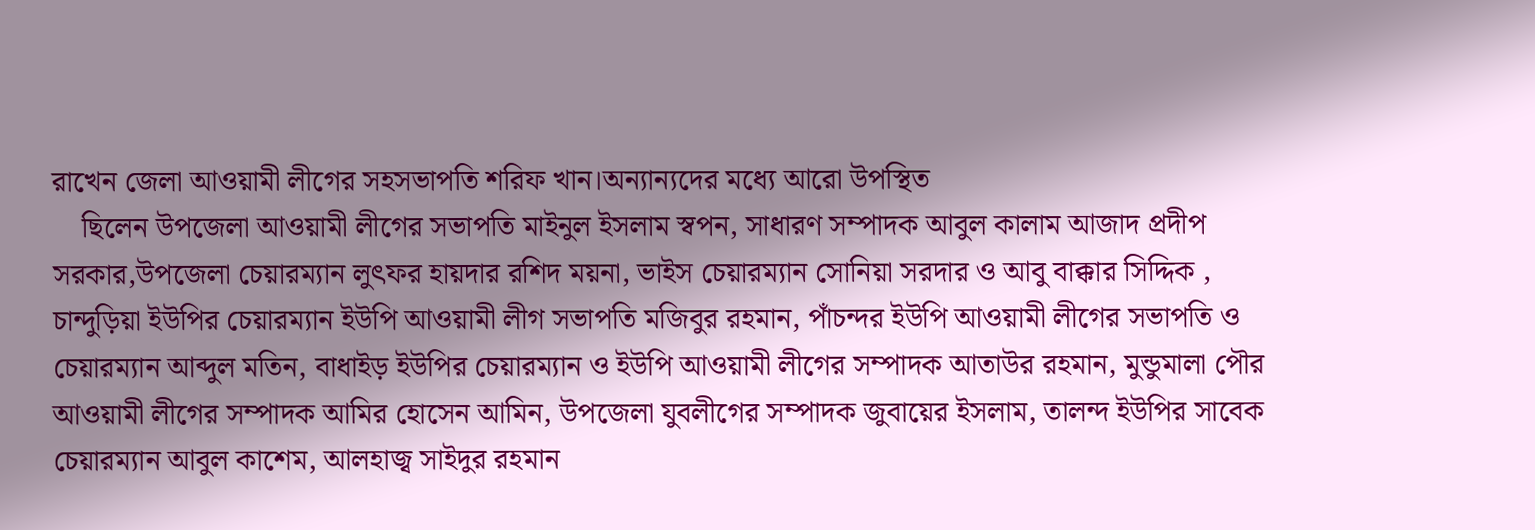রাখেন জেলা আওয়ামী লীগের সহসভাপতি শরিফ খান।অন্যান্যদের মধ্যে আরো উপস্থিত
    ছিলেন উপজেলা আওয়ামী লীগের সভাপতি মাইনুল ইসলাম স্বপন, সাধারণ সম্পাদক আবুল কালাম আজাদ প্রদীপ সরকার,উপজেলা চেয়ারম্যান লুৎফর হায়দার রশিদ ময়না, ভাইস চেয়ারম্যান সোনিয়া সরদার ও আবু বাক্কার সিদ্দিক , চান্দুড়িয়া ইউপির চেয়ারম্যান ইউপি আওয়ামী লীগ সভাপতি মজিবুর রহমান, পাঁচন্দর ইউপি আওয়ামী লীগের সভাপতি ও চেয়ারম্যান আব্দুল মতিন, বাধাইড় ইউপির চেয়ারম্যান ও ইউপি আওয়ামী লীগের সম্পাদক আতাউর রহমান, মুন্ডুমালা পৌর আওয়ামী লীগের সম্পাদক আমির হোসেন আমিন, উপজেলা যুবলীগের সম্পাদক জুবায়ের ইসলাম, তালন্দ ইউপির সাবেক চেয়ারম্যান আবুল কাশেম, আলহাজ্ব সাইদুর রহমান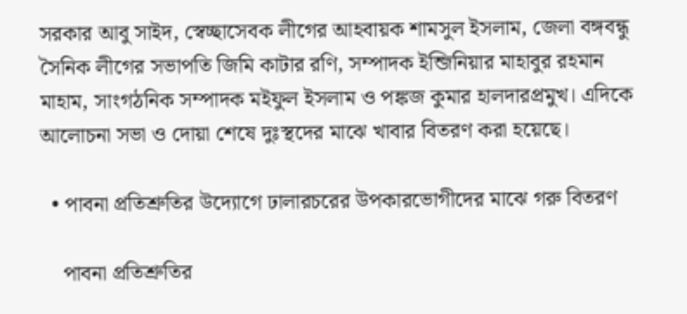সরকার আবু সাইদ, স্বেচ্ছাসেবক লীগের আহবায়ক শামসুল ইসলাম, জেলা বঙ্গবন্ধু সৈনিক লীগের সভাপতি জিমি কাটার রণি, সম্পাদক ইন্জিনিয়ার মাহাবুর রহমান মাহাম, সাংগঠনিক সম্পাদক মইফুল ইসলাম ও পঙ্কজ কুমার হালদারপ্রমুখ। এদিকে আলোচনা সভা ও দোয়া শেষে দুঃস্থদের মাঝে খাবার বিতরণ করা হয়েছে।

  • পাবনা প্রতিশ্রুতির উদ্যোগে ঢালারচরের উপকারভোগীদের মাঝে গরু বিতরণ

    পাবনা প্রতিশ্রুতির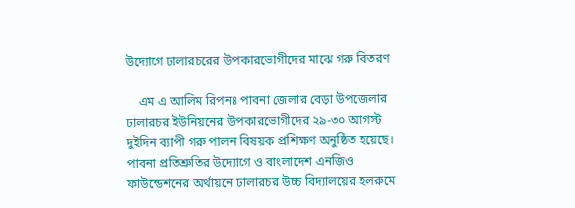উদ্যোগে ঢালারচরের উপকারভোগীদের মাঝে গরু বিতরণ

    এম এ আলিম রিপনঃ পাবনা জেলার বেড়া উপজেলার ঢালারচর ইউনিয়নের উপকারভোগীদের ২৯-৩০ আগস্ট দুইদিন ব্যাপী গরু পালন বিষয়ক প্রশিক্ষণ অনুষ্ঠিত হয়েছে। পাবনা প্রতিশ্রুতির উদ্যোগে ও বাংলাদেশ এনজিও ফাউন্ডেশনের অর্থায়নে ঢালারচর উচ্চ বিদ্যালয়ের হলরুমে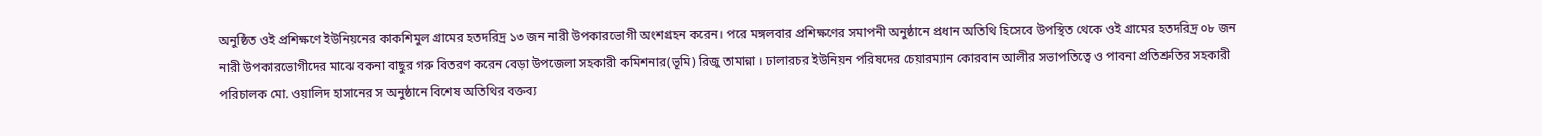অনুষ্ঠিত ওই প্রশিক্ষণে ইউনিয়নের কাকশিমুল গ্রামের হতদরিদ্র ১৩ জন নারী উপকারভোগী অংশগ্রহন করেন। পরে মঙ্গলবার প্রশিক্ষণের সমাপনী অনুষ্ঠানে প্রধান অতিথি হিসেবে উপস্থিত থেকে ওই গ্রামের হতদরিদ্র ০৮ জন নারী উপকারভোগীদের মাঝে বকনা বাছুর গরু বিতরণ করেন বেড়া উপজেলা সহকারী কমিশনার(ভূমি) রিজু তামান্না । ঢালারচর ইউনিয়ন পরিষদের চেয়ারম্যান কোরবান আলীর সভাপতিত্বে ও পাবনা প্রতিশ্রুতির সহকারী পরিচালক মো. ওয়ালিদ হাসানের স অনুষ্ঠানে বিশেষ অতিথির বক্তব্য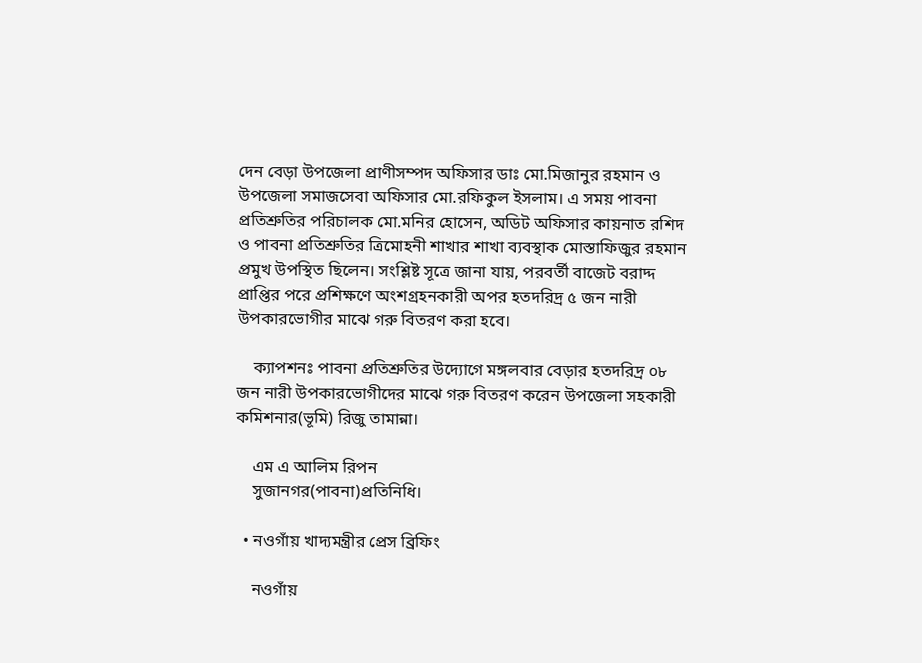দেন বেড়া উপজেলা প্রাণীসম্পদ অফিসার ডাঃ মো.মিজানুর রহমান ও উপজেলা সমাজসেবা অফিসার মো.রফিকুল ইসলাম। এ সময় পাবনা প্রতিশ্রুতির পরিচালক মো.মনির হোসেন, অডিট অফিসার কায়নাত রশিদ ও পাবনা প্রতিশ্রুতির ত্রিমোহনী শাখার শাখা ব্যবস্থাক মোস্তাফিজুর রহমান প্রমুখ উপস্থিত ছিলেন। সংশ্লিষ্ট সূত্রে জানা যায়, পরবর্তী বাজেট বরাদ্দ প্রাপ্তির পরে প্রশিক্ষণে অংশগ্রহনকারী অপর হতদরিদ্র ৫ জন নারী উপকারভোগীর মাঝে গরু বিতরণ করা হবে।

    ক্যাপশনঃ পাবনা প্রতিশ্রুতির উদ্যোগে মঙ্গলবার বেড়ার হতদরিদ্র ০৮ জন নারী উপকারভোগীদের মাঝে গরু বিতরণ করেন উপজেলা সহকারী কমিশনার(ভূমি) রিজু তামান্না।

    এম এ আলিম রিপন
    সুজানগর(পাবনা)প্রতিনিধি।

  • নওগাঁয় খাদ্যমন্ত্রীর প্রেস ব্রিফিং

    নওগাঁয়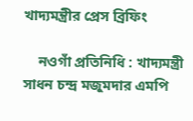খাদ্যমন্ত্রীর প্রেস ব্রিফিং

    নওগাঁ প্রতিনিধি : খাদ্যমন্ত্রী সাধন চন্দ্র মজুমদার এমপি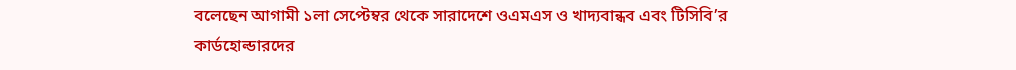বলেছেন আগামী ১লা সেপ্টেম্বর থেকে সারাদেশে ওএমএস ও খাদ্যবান্ধব এবং টিসিবি’র কার্ডহোল্ডারদের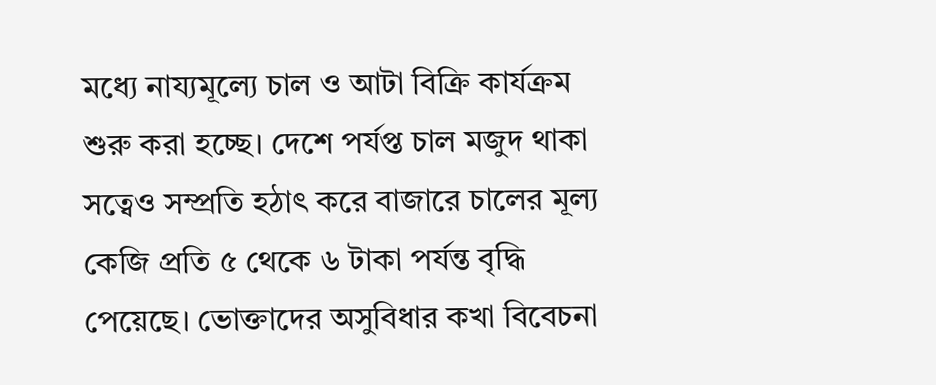মধ্যে নায্যমূল্যে চাল ও আটা বিক্রি কার্যক্রম শুরু করা হচ্ছে। দেশে পর্যপ্ত চাল মজুদ থাকা সত্বেও সম্প্রতি হঠাৎ করে বাজারে চালের মূল্য কেজি প্রতি ৫ থেকে ৬ টাকা পর্যন্ত বৃদ্ধি পেয়েছে। ভোক্তাদের অসুবিধার কখা বিবেচনা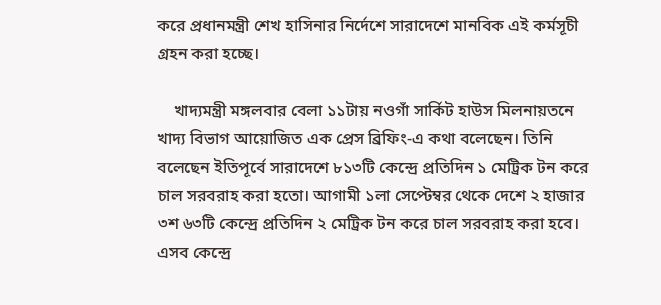করে প্রধানমন্ত্রী শেখ হাসিনার নির্দেশে সারাদেশে মানবিক এই কর্মসূচী গ্রহন করা হচ্ছে।

    খাদ্যমন্ত্রী মঙ্গলবার বেলা ১১টায় নওগাঁ সার্কিট হাউস মিলনায়তনে খাদ্য বিভাগ আয়োজিত এক প্রেস ব্রিফিং-এ কথা বলেছেন। তিনি বলেছেন ইতিপূর্বে সারাদেশে ৮১৩টি কেন্দ্রে প্রতিদিন ১ মেট্রিক টন করে চাল সরবরাহ করা হতো। আগামী ১লা সেপ্টেম্বর থেকে দেশে ২ হাজার ৩শ ৬৩টি কেন্দ্রে প্রতিদিন ২ মেট্রিক টন করে চাল সরবরাহ করা হবে। এসব কেন্দ্রে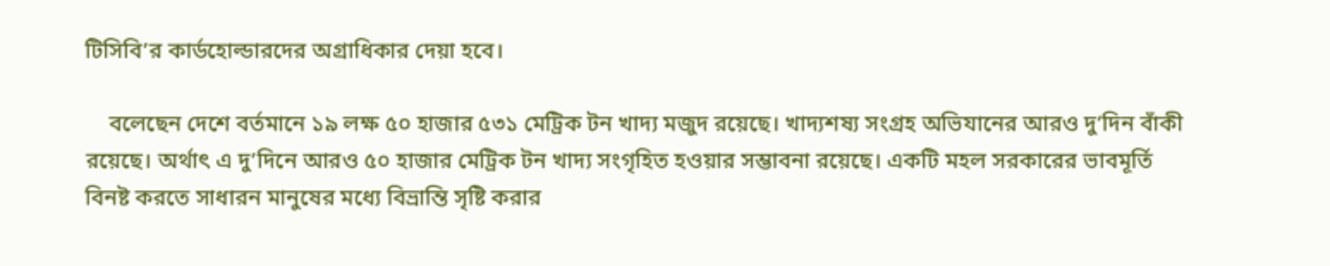টিসিবি’র কার্ডহোল্ডারদের অগ্রাধিকার দেয়া হবে।

    বলেছেন দেশে বর্তমানে ১৯ লক্ষ ৫০ হাজার ৫৩১ মেট্রিক টন খাদ্য মজুদ রয়েছে। খাদ্যশষ্য সংগ্রহ অভিযানের আরও দু’দিন বাঁকী রয়েছে। অর্থাৎ এ দু’দিনে আরও ৫০ হাজার মেট্রিক টন খাদ্য সংগৃহিত হওয়ার সম্ভাবনা রয়েছে। একটি মহল সরকারের ভাবমূর্তি বিনষ্ট করতে সাধারন মানুষের মধ্যে বিভ্রান্তি সৃষ্টি করার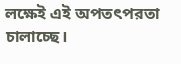লক্ষেই এই অপতৎপরতা চালাচ্ছে।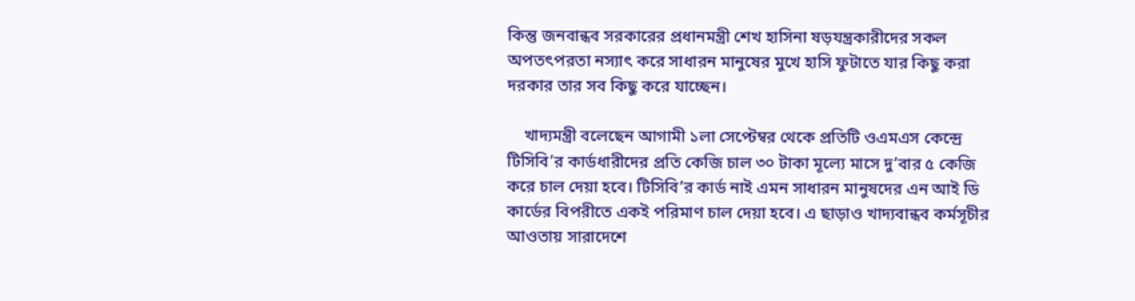কিন্তু জনবান্ধব সরকারের প্রধানমন্ত্রী শেখ হাসিনা ষড়যন্ত্রকারীদের সকল অপতৎপরতা নস্যাৎ করে সাধারন মানুষের মুখে হাসি ফুটাতে যার কিছু করা দরকার তার সব কিছু করে যাচ্ছেন।

    খাদ্যমন্ত্রী বলেছেন আগামী ১লা সেপ্টেম্বর থেকে প্রতিটি ওএমএস কেন্দ্রে টিসিবি’র কার্ডধারীদের প্রতি কেজি চাল ৩০ টাকা মূল্যে মাসে দু’বার ৫ কেজি করে চাল দেয়া হবে। টিসিবি’র কার্ড নাই এমন সাধারন মানুষদের এন আই ডি কার্ডের বিপরীতে একই পরিমাণ চাল দেয়া হবে। এ ছাড়াও খাদ্যবান্ধব কর্মসূচীর আওতায় সারাদেশে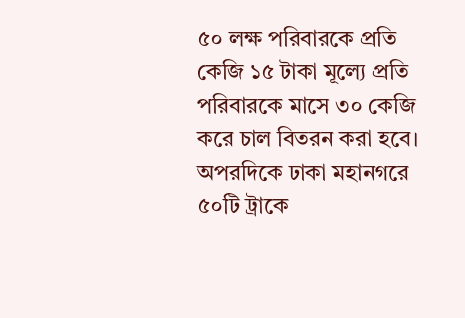৫০ লক্ষ পরিবারকে প্রতি কেজি ১৫ টাকা মূল্যে প্রতি পরিবারকে মাসে ৩০ কেজি করে চাল বিতরন করা হবে। অপরদিকে ঢাকা মহানগরে ৫০টি ট্রাকে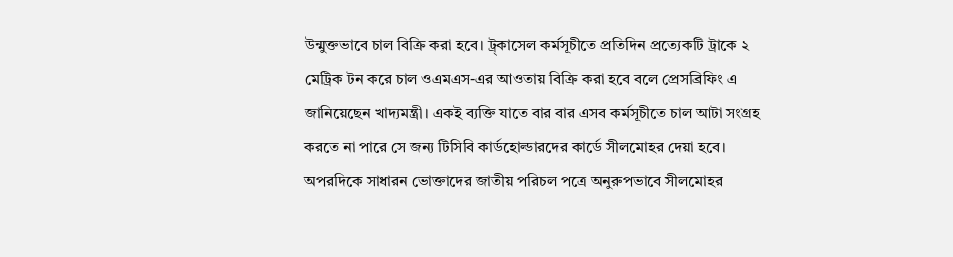উন্মুক্তভাবে চাল বিক্রি করা হবে। ট্র্কাসেল কর্মসূচীতে প্রতিদিন প্রত্যেকটি ট্রাকে ২ মেট্রিক টন করে চাল ওএমএস-এর আওতায় বিক্রি করা হবে বলে প্রেসব্রিফিং এ জানিয়েছেন খাদ্যমন্ত্রী। একই ব্যক্তি যাতে বার বার এসব কর্মসূচীতে চাল আটা সংগ্রহ করতে না পারে সে জন্য টিসিবি কার্ডহোল্ডারদের কার্ডে সীলমোহর দেয়া হবে। অপরদিকে সাধারন ভোক্তাদের জাতীয় পরিচল পত্রে অনুরুপভাবে সীলমোহর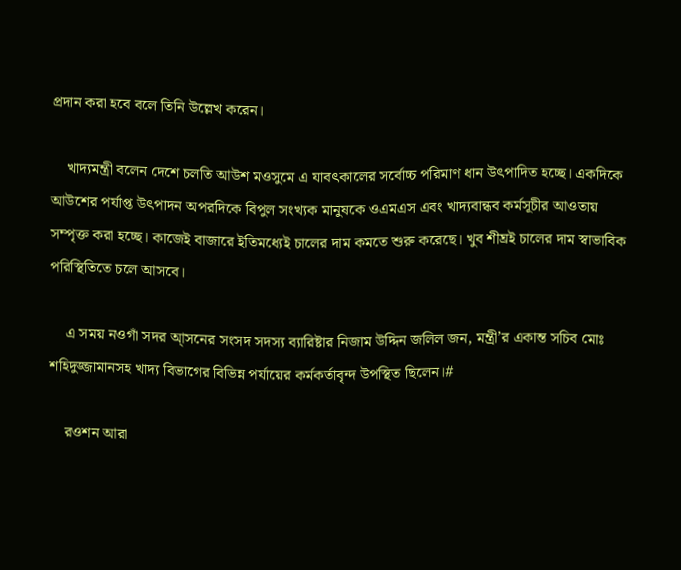প্রদান করা হবে বলে তিনি উল্লেখ করেন।

    খাদ্যমন্ত্রী বলেন দেশে চলতি আউশ মওসুমে এ যাবৎকালের সর্বোচ্চ পরিমাণ ধান উৎপাদিত হচ্ছে। একদিকে আউশের পর্যাপ্ত উৎপাদন অপরদিকে বিপুল সংখ্যক মানুষকে ওএমএস এবং খাদ্যবান্ধব কর্মসূচীর আওতায় সম্পৃক্ত করা হচ্ছে। কাজেই বাজারে ইতিমধ্যেই চালের দাম কমতে শুরু করেছে। খুব শীঘ্রই চালের দাম স্বাভাবিক পরিস্থিতিতে চলে আসবে।

    এ সময় নওগাঁ সদর আ্সনের সংসদ সদস্য ব্যারিষ্টার নিজাম উদ্দিন জলিল জন, মন্ত্রী’র একান্ত সচিব মোঃ শহিদুজ্জামানসহ খাদ্য বিভাগের বিভিন্ন পর্যায়ের কর্মকর্তাবৃন্দ উপস্থিত ছিলেন।#

    রওশন আরা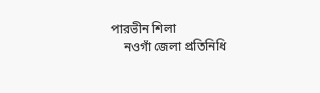পারভীন শিলা
    নওগাঁ জেলা প্রতিনিধি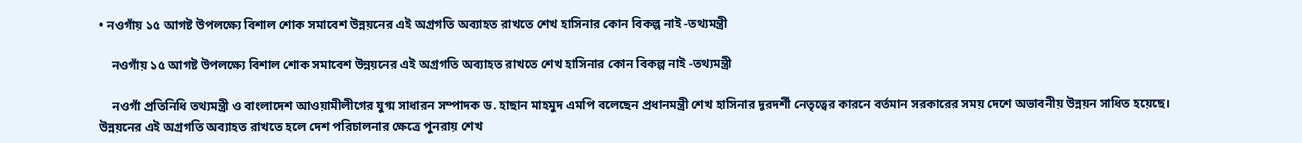• নওগাঁয় ১৫ আগষ্ট উপলক্ষ্যে বিশাল শোক সমাবেশ উন্নয়নের এই অগ্রগতি অব্যাহত রাখতে শেখ হাসিনার কোন বিকল্প নাই -তথ্যমন্ত্রী

    নওগাঁয় ১৫ আগষ্ট উপলক্ষ্যে বিশাল শোক সমাবেশ উন্নয়নের এই অগ্রগতি অব্যাহত রাখতে শেখ হাসিনার কোন বিকল্প নাই -তথ্যমন্ত্রী

    নওগাঁ প্রতিনিধি তথ্যমন্ত্রী ও বাংলাদেশ আওয়ামীলীগের যুগ্ম সাধারন সম্পাদক ড. হাছান মাহমুদ এমপি বলেছেন প্রধানমন্ত্রী শেখ হাসিনার দূরদর্শী নেতৃত্বের কারনে বর্তমান সরকারের সময় দেশে অভাবনীয় উন্নয়ন সাধিত হয়েছে। উন্নয়নের এই অগ্রগতি অব্যাহত রাখতে হলে দেশ পরিচালনার ক্ষেত্রে পুনরায় শেখ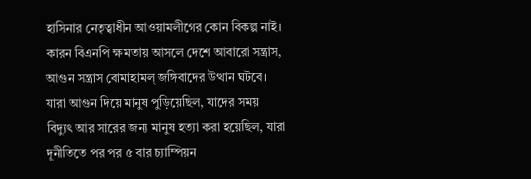হাসিনার নেতৃত্বাধীন আওয়ামলীগের কোন বিকল্প নাই। কারন বিএনপি ক্ষমতায় আসলে দেশে আবারো সন্ত্রাস, আগুন সন্ত্রাস বোমাহামল্ জঙ্গিবাদের উত্থান ঘটবে। যারা আগুন দিয়ে মানুষ পুড়িয়েছিল, যাদের সময় বিদ্যুৎ আর সারের জন্য মানুষ হত্যা করা হয়েছিল, যারা দূনীতিতে পর পর ৫ বার চ্যাম্পিয়ন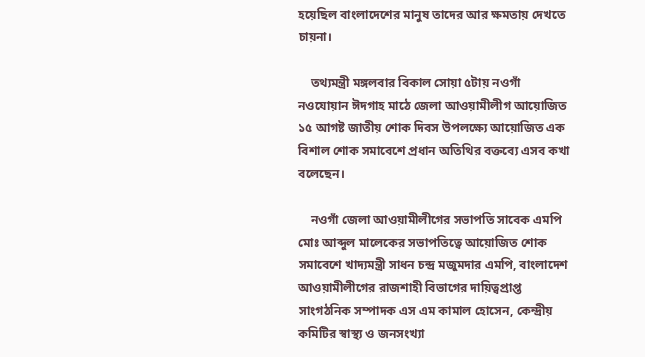হয়েছিল বাংলাদেশের মানুষ তাদের আর ক্ষমতায় দেখতে চায়না।

    তথ্যমন্ত্রী মঙ্গলবার বিকাল সোয়া ৫টায় নওগাঁ নওযোয়ান ঈদগাহ মাঠে জেলা আওয়ামীলীগ আয়োজিত ১৫ আগষ্ট জাতীয় শোক দিবস উপলক্ষ্যে আয়োজিত এক বিশাল শোক সমাবেশে প্রধান অতিথির বক্তব্যে এসব কখা বলেছেন।

    নওগাঁ জেলা আওয়ামীলীগের সভাপতি সাবেক এমপি মোঃ আব্দুল মালেকের সভাপতিত্বে আয়োজিত শোক সমাবেশে খাদ্যমন্ত্রী সাধন চন্দ্র মজুমদার এমপি, বাংলাদেশ আওয়ামীলীগের রাজশাহী বিভাগের দায়িত্বপ্রাপ্ত সাংগঠনিক সম্পাদক এস এম কামাল হোসেন, কেন্দ্রীয় কমিটির স্বাস্থ্য ও জনসংখ্যা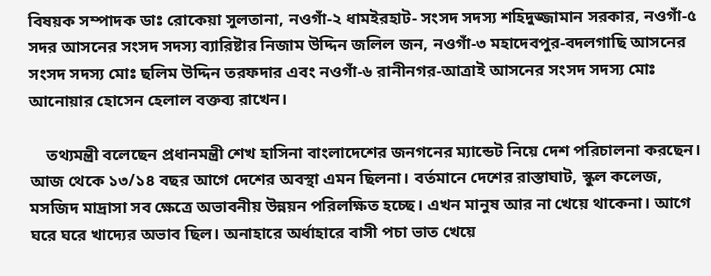বিষয়ক সম্পাদক ডাঃ রোকেয়া সুলতানা, নওগাঁ-২ ধামইরহাট- সংসদ সদস্য শহিদুজ্জামান সরকার, নওগাঁ-৫ সদর আসনের সংসদ সদস্য ব্যারিষ্টার নিজাম উদ্দিন জলিল জন, নওগাঁ-৩ মহাদেবপুর-বদলগাছি আসনের সংসদ সদস্য মোঃ ছলিম উদ্দিন তরফদার এবং নওগাঁ-৬ রানীনগর-আত্রাই আসনের সংসদ সদস্য মোঃ আনোয়ার হোসেন হেলাল বক্তব্য রাখেন।

    তথ্যমন্ত্রী বলেছেন প্রধানমন্ত্রী শেখ হাসিনা বাংলাদেশের জনগনের ম্যান্ডেট নিয়ে দেশ পরিচালনা করছেন। আজ থেকে ১৩/১৪ বছর আগে দেশের অবস্থা এমন ছিলনা। বর্তমানে দেশের রাস্তাঘাট, স্কুল কলেজ, মসজিদ মাদ্রাসা সব ক্ষেত্রে অভাবনীয় উন্নয়ন পরিলক্ষিত হচ্ছে। এখন মানুষ আর না খেয়ে থাকেনা। আগে ঘরে ঘরে খাদ্যের অভাব ছিল। অনাহারে অর্ধাহারে বাসী পচা ভাত খেয়ে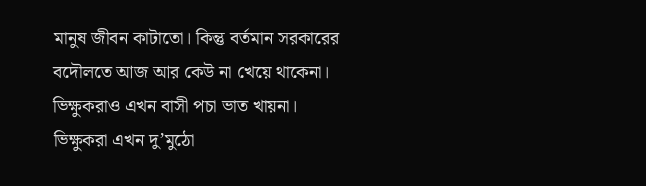মানুষ জীবন কাটাতো। কিন্তু বর্তমান সরকারের বদৌলতে আজ আর কেউ না খেয়ে থাকেনা। ভিক্ষুকরাও এখন বাসী পচা ভাত খায়না। ভিক্ষুকরা এখন দু’মুঠো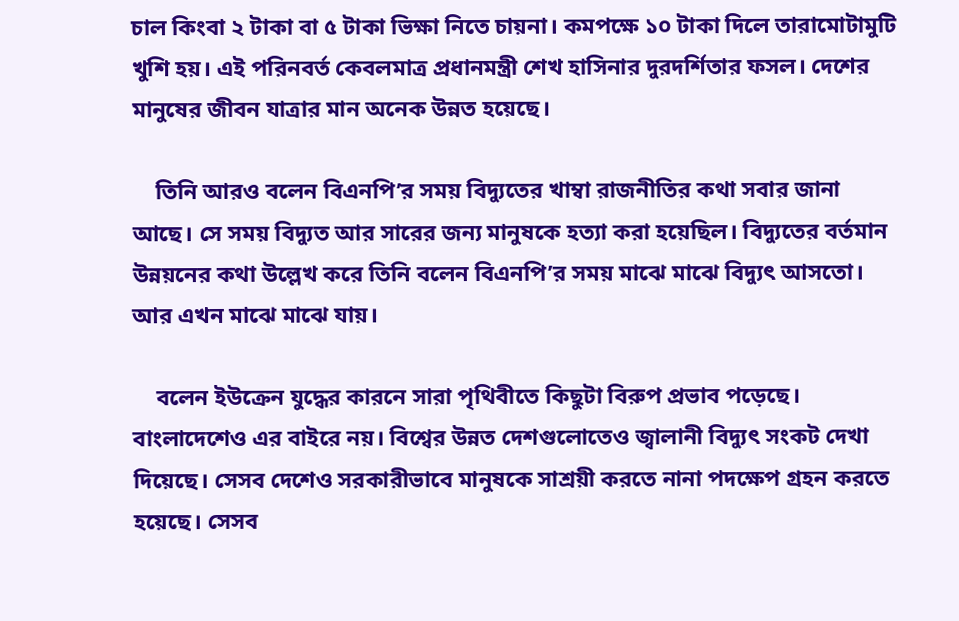চাল কিংবা ২ টাকা বা ৫ টাকা ভিক্ষা নিতে চায়না। কমপক্ষে ১০ টাকা দিলে তারামোটামুটি খুশি হয়। এই পরিনবর্ত কেবলমাত্র প্রধানমন্ত্রী শেখ হাসিনার দুরদর্শিতার ফসল। দেশের মানুষের জীবন যাত্রার মান অনেক উন্নত হয়েছে।

    তিনি আরও বলেন বিএনপি’র সময় বিদ্যুতের খাম্বা রাজনীতির কথা সবার জানা আছে। সে সময় বিদ্যুত আর সারের জন্য মানুষকে হত্যা করা হয়েছিল। বিদ্যুতের বর্তমান উন্নয়নের কথা উল্লেখ করে তিনি বলেন বিএনপি’র সময় মাঝে মাঝে বিদ্যুৎ আসতো। আর এখন মাঝে মাঝে যায়।

    বলেন ইউক্রেন যুদ্ধের কারনে সারা পৃথিবীতে কিছুটা বিরুপ প্রভাব পড়েছে। বাংলাদেশেও এর বাইরে নয়। বিশ্বের উন্নত দেশগুলোতেও জ্বালানী বিদ্যুৎ সংকট দেখা দিয়েছে। সেসব দেশেও সরকারীভাবে মানুষকে সাশ্রয়ী করতে নানা পদক্ষেপ গ্রহন করতে হয়েছে। সেসব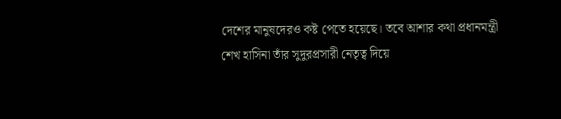দেশের মানুষদেরও কষ্ট পেতে হয়েছে। তবে আশার কথা প্রধানমন্ত্রী শেখ হাসিনা তাঁর সুদুরপ্রসারী নেতৃত্ব দিয়ে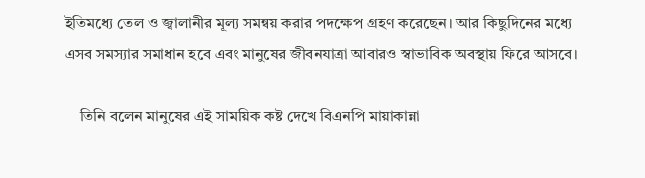ইতিমধ্যে তেল ও জ্বালানীর মূল্য সমন্বয় করার পদক্ষেপ গ্রহণ করেছেন। আর কিছুদিনের মধ্যে এসব সমস্যার সমাধান হবে এবং মানুষের জীবনযাত্রা আবারও স্বাভাবিক অবস্থায় ফিরে আসবে।

    তিনি বলেন মানুষের এই সাময়িক কষ্ট দেখে বিএনপি মায়াকান্না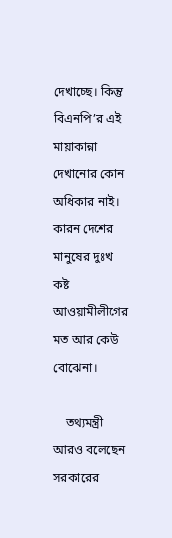দেখাচ্ছে। কিন্তু বিএনপি’র এই মায়াকান্না দেখানোর কোন অধিকার নাই। কারন দেশের মানুষের দুঃখ কষ্ট আওয়ামীলীগের মত আর কেউ বোঝেনা।

    তথ্যমন্ত্রী আরও বলেছেন সরকারের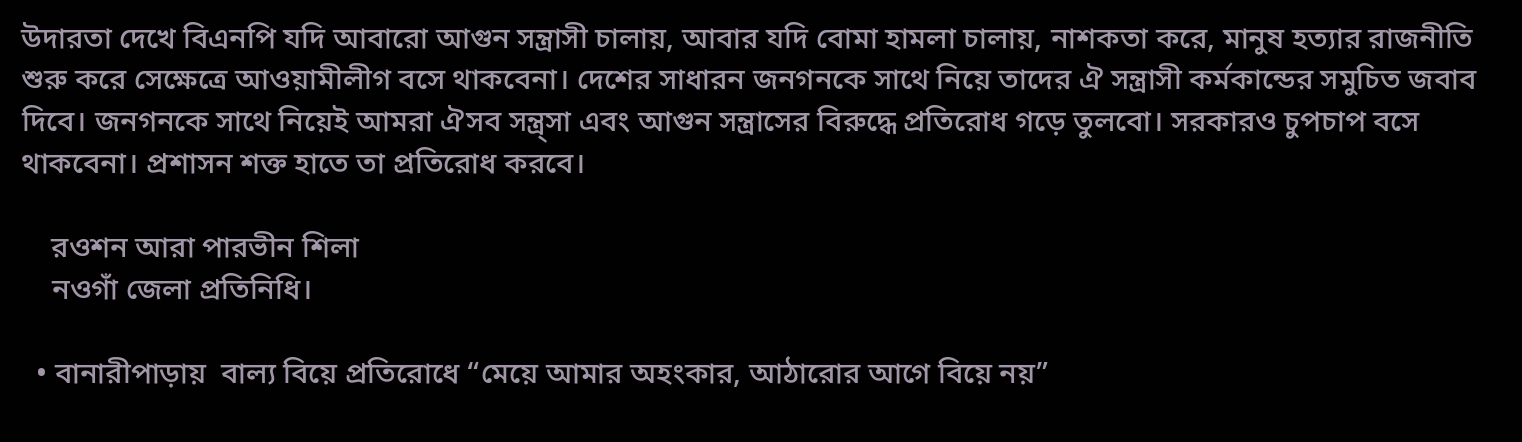উদারতা দেখে বিএনপি যদি আবারো আগুন সন্ত্রাসী চালায়, আবার যদি বোমা হামলা চালায়, নাশকতা করে, মানুষ হত্যার রাজনীতি শুরু করে সেক্ষেত্রে আওয়ামীলীগ বসে থাকবেনা। দেশের সাধারন জনগনকে সাথে নিয়ে তাদের ঐ সন্ত্রাসী কর্মকান্ডের সমুচিত জবাব দিবে। জনগনকে সাথে নিয়েই আমরা ঐসব সন্ত্র্সা এবং আগুন সন্ত্রাসের বিরুদ্ধে প্রতিরোধ গড়ে তুলবো। সরকারও চুপচাপ বসে থাকবেনা। প্রশাসন শক্ত হাতে তা প্রতিরোধ করবে।

    রওশন আরা পারভীন শিলা
    নওগাঁ জেলা প্রতিনিধি।

  • বানারীপাড়ায়  বাল্য বিয়ে প্রতিরোধে “মেয়ে আমার অহংকার, আঠারোর আগে বিয়ে নয়”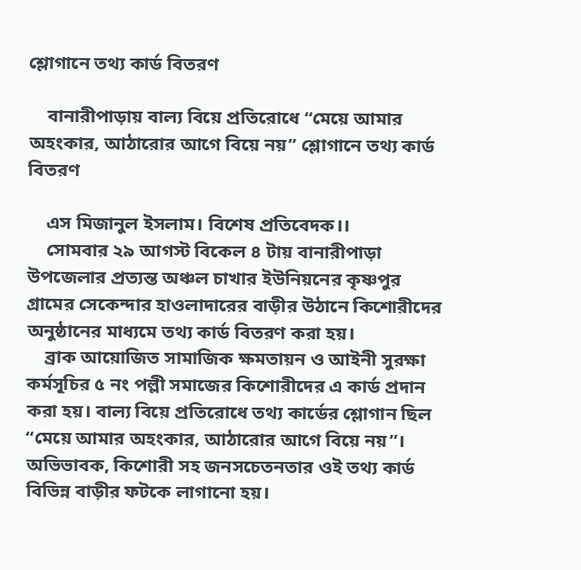শ্লোগানে তথ্য কার্ড বিতরণ

    বানারীপাড়ায় বাল্য বিয়ে প্রতিরোধে “মেয়ে আমার অহংকার, আঠারোর আগে বিয়ে নয়” শ্লোগানে তথ্য কার্ড বিতরণ

    এস মিজানুল ইসলাম। বিশেষ প্রতিবেদক।।
    সোমবার ২৯ আগস্ট বিকেল ৪ টায় বানারীপাড়া উপজেলার প্রত্যন্ত অঞ্চল চাখার ইউনিয়নের কৃষ্ণপুর গ্রামের সেকেন্দার হাওলাদারের বাড়ীর উঠানে কিশোরীদের অনুষ্ঠানের মাধ্যমে তথ্য কার্ড বিতরণ করা হয়।
    ব্রাক আয়োজিত সামাজিক ক্ষমতায়ন ও আইনী সুরক্ষা কর্মসূচির ৫ নং পল্লী সমাজের কিশোরীদের এ কার্ড প্রদান করা হয়। বাল্য বিয়ে প্রতিরোধে তথ্য কার্ডের শ্লোগান ছিল “মেয়ে আমার অহংকার, আঠারোর আগে বিয়ে নয়”। অভিভাবক, কিশোরী সহ জনসচেতনতার ওই তথ্য কার্ড বিভিন্ন বাড়ীর ফটকে লাগানো হয়।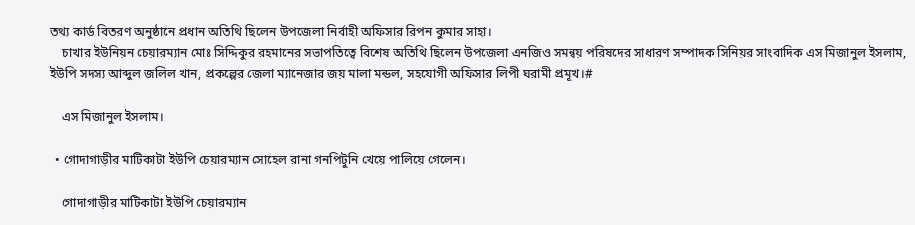তথ্য কার্ড বিতরণ অনুষ্ঠানে প্রধান অতিথি ছিলেন উপজেলা নির্বাহী অফিসার রিপন কুমার সাহা।
    চাখার ইউনিয়ন চেয়ারম্যান মোঃ সিদ্দিকুর রহমানের সভাপতিত্বে বিশেষ অতিথি ছিলেন উপজেলা এনজিও সমন্বয় পরিষদের সাধারণ সম্পাদক সিনিয়র সাংবাদিক এস মিজানুল ইসলাম, ইউপি সদস্য আব্দুল জলিল খান, প্রকল্পের জেলা ম্যানেজার জয় মালা মন্ডল, সহযোগী অফিসার লিপী ঘরামী প্রমূখ।#

    এস মিজানুল ইসলাম।

  • গোদাগাড়ীর মাটিকাটা ইউপি চেয়ারম্যান সোহেল রানা গনপিটুনি খেয়ে পালিয়ে গেলেন।

    গোদাগাড়ীর মাটিকাটা ইউপি চেয়ারম্যান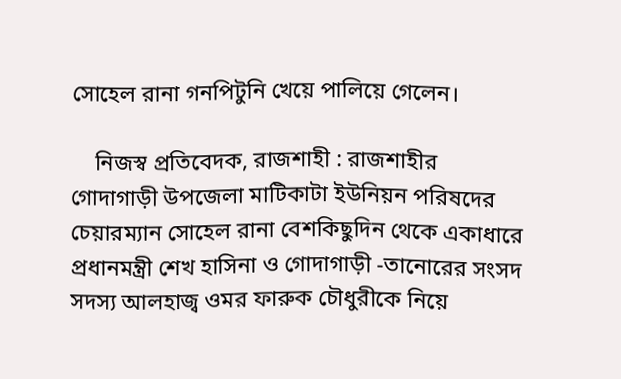সোহেল রানা গনপিটুনি খেয়ে পালিয়ে গেলেন।

    নিজস্ব প্রতিবেদক, রাজশাহী : রাজশাহীর গোদাগাড়ী উপজেলা মাটিকাটা ইউনিয়ন পরিষদের চেয়ারম্যান সোহেল রানা বেশকিছুদিন থেকে একাধারে প্রধানমন্ত্রী শেখ হাসিনা ও গোদাগাড়ী -তানোরের সংসদ সদস্য আলহাজ্ব ওমর ফারুক চৌধুরীকে নিয়ে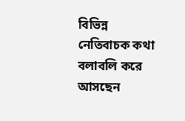বিভিন্ন নেতিবাচক কথা বলাবলি করে আসছেন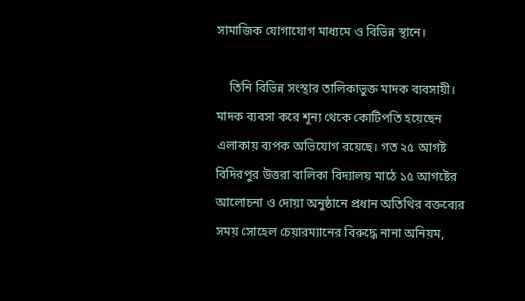সামাজিক যোগাযোগ মাধ্যমে ও বিভিন্ন স্থানে।

    তিনি বিভিন্ন সংস্থার তালিকাভুক্ত মাদক ব্যবসায়ী। মাদক ব্যবসা করে শূন্য থেকে কোটিপতি হয়েছেন এলাকায় ব্যপক অভিযোগ রয়েছে। গত ২৫ আগষ্ট বিদিরপুর উত্তরা বালিকা বিদ্যালয় মাঠে ১৫ আগষ্টের আলোচনা ও দোয়া অনুষ্ঠানে প্রধান অতিথির বক্তব্যের সময় সোহেল চেয়ারম্যানের বিরুদ্ধে নানা অনিয়ম,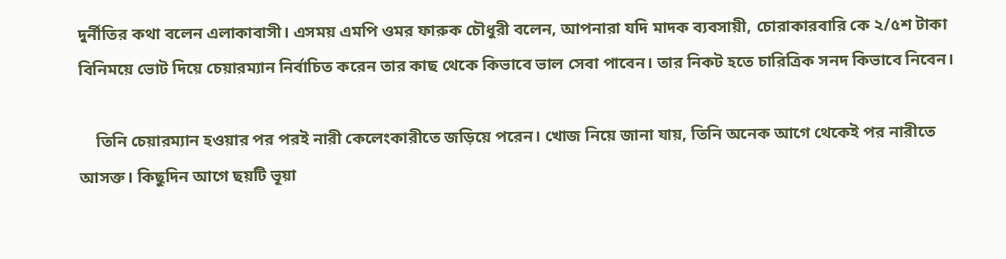দুর্নীতির কথা বলেন এলাকাবাসী। এসময় এমপি ওমর ফারুক চৌধুরী বলেন, আপনারা যদি মাদক ব্যবসায়ী, চোরাকারবারি কে ২/৫শ টাকা বিনিময়ে ভোট দিয়ে চেয়ারম্যান নির্বাচিত করেন তার কাছ থেকে কিভাবে ভাল সেবা পাবেন। তার নিকট হতে চারিত্রিক সনদ কিভাবে নিবেন।

    তিনি চেয়ারম্যান হওয়ার পর পরই নারী কেলেংকারীতে জড়িয়ে পরেন। খোজ নিয়ে জানা যায়, তিনি অনেক আগে থেকেই পর নারীতে আসক্ত। কিছুদিন আগে ছয়টি ভূয়া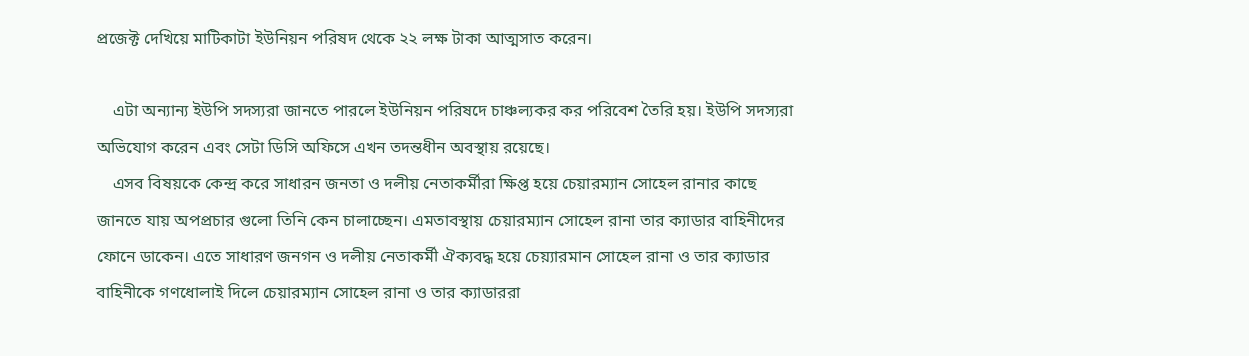প্রজেক্ট দেখিয়ে মাটিকাটা ইউনিয়ন পরিষদ থেকে ২২ লক্ষ টাকা আত্মসাত করেন।

    এটা অন্যান্য ইউপি সদস্যরা জানতে পারলে ইউনিয়ন পরিষদে চাঞ্চল্যকর কর পরিবেশ তৈরি হয়। ইউপি সদস্যরা অভিযোগ করেন এবং সেটা ডিসি অফিসে এখন তদন্তধীন অবস্থায় রয়েছে।
    এসব বিষয়কে কেন্দ্র করে সাধারন জনতা ও দলীয় নেতাকর্মীরা ক্ষিপ্ত হয়ে চেয়ারম্যান সোহেল রানার কাছে জানতে যায় অপপ্রচার গুলো তিনি কেন চালাচ্ছেন। এমতাবস্থায় চেয়ারম্যান সোহেল রানা তার ক্যাডার বাহিনীদের ফোনে ডাকেন। এতে সাধারণ জনগন ও দলীয় নেতাকর্মী ঐক্যবদ্ধ হয়ে চেয়্যারমান সোহেল রানা ও তার ক্যাডার বাহিনীকে গণধোলাই দিলে চেয়ারম্যান সোহেল রানা ও তার ক্যাডাররা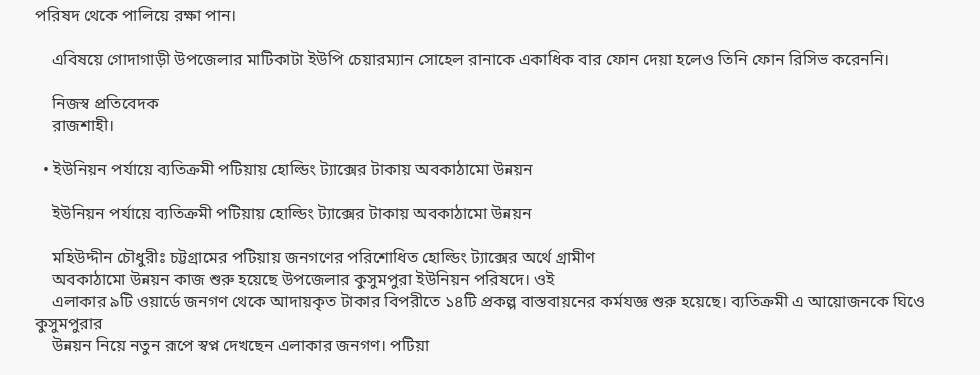পরিষদ থেকে পালিয়ে রক্ষা পান।

    এবিষয়ে গোদাগাড়ী উপজেলার মাটিকাটা ইউপি চেয়ারম্যান সোহেল রানাকে একাধিক বার ফোন দেয়া হলেও তিনি ফোন রিসিভ করেননি।

    নিজস্ব প্রতিবেদক
    রাজশাহী।

  • ইউনিয়ন পর্যায়ে ব্যতিক্রমী পটিয়ায় হোল্ডিং ট্যাক্সের টাকায় অবকাঠামো উন্নয়ন

    ইউনিয়ন পর্যায়ে ব্যতিক্রমী পটিয়ায় হোল্ডিং ট্যাক্সের টাকায় অবকাঠামো উন্নয়ন

    মহিউদ্দীন চৌধুরীঃ চট্টগ্রামের পটিয়ায় জনগণের পরিশোধিত হোল্ডিং ট্যাক্সের অর্থে গ্রামীণ
    অবকাঠামো উন্নয়ন কাজ শুরু হয়েছে উপজেলার কুসুমপুরা ইউনিয়ন পরিষদে। ওই
    এলাকার ৯টি ওয়ার্ডে জনগণ থেকে আদায়কৃত টাকার বিপরীতে ১৪টি প্রকল্প বাস্তবায়নের কর্মযজ্ঞ শুরু হয়েছে। ব্যতিক্রমী এ আয়োজনকে ঘিওে কুসুমপুরার
    উন্নয়ন নিয়ে নতুন রূপে স্বপ্ন দেখছেন এলাকার জনগণ। পটিয়া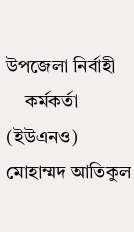উপজেলা নির্বাহী
    কর্মকর্তা (ইউএনও) মোহাম্মদ আতিকুল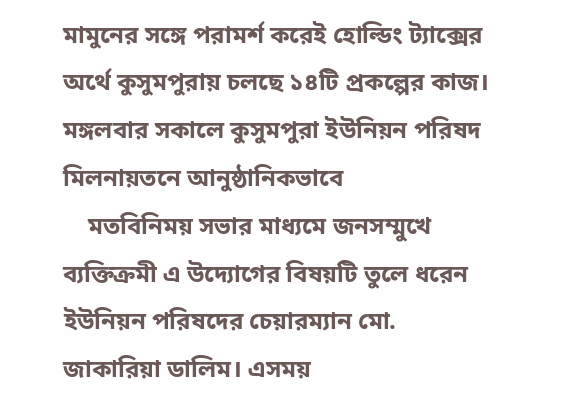মামুনের সঙ্গে পরামর্শ করেই হোল্ডিং ট্যাক্সের অর্থে কুসুমপুরায় চলছে ১৪টি প্রকল্পের কাজ। মঙ্গলবার সকালে কুসুমপুরা ইউনিয়ন পরিষদ মিলনায়তনে আনুষ্ঠানিকভাবে
    মতবিনিময় সভার মাধ্যমে জনসম্মুখে ব্যক্তিক্রমী এ উদ্যোগের বিষয়টি তুলে ধরেন ইউনিয়ন পরিষদের চেয়ারম্যান মো. জাকারিয়া ডালিম। এসময়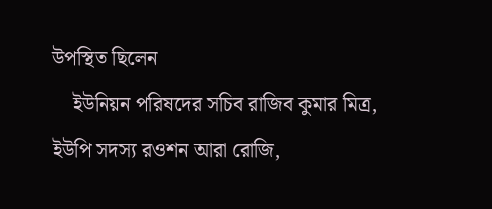উপস্থিত ছিলেন
    ইউনিয়ন পরিষদের সচিব রাজিব কুমার মিত্র, ইউপি সদস্য রওশন আরা রোজি,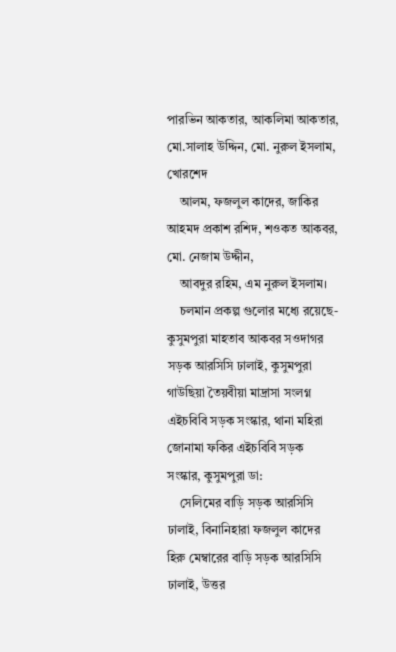পারভিন আকতার, আকলিমা আকতার, মো.সালাহ উদ্দিন, মো. নুরুল ইসলাম, খোরশেদ
    আলম, ফজলুল কাদের, জাকির আহমদ প্রকাশ রশিদ, শওকত আকবর, মো. নেজাম উদ্দীন,
    আবদুর রহিম, এম নুরুল ইসলাম।
    চলমান প্রকল্প গুলোর মধ্যে রয়েছে-কুসুমপুরা মাহতাব আকবর সওদাগর সড়ক আরসিসি ঢালাই, কুসুমপুরা গাউছিয়া তৈয়বীয়া মাদ্রাসা সংলগ্ন এইচবিবি সড়ক সংস্কার, থানা মহিরা জোনামা ফকির এইচবিবি সড়ক সংস্কার, কুসুমপুরা ডা:
    সেলিমের বাড়ি সড়ক আরসিসি ঢালাই, বিনানিহারা ফজলুল কাদের হিরু মেম্বারের বাড়ি সড়ক আরসিসি ঢালাই, উত্তর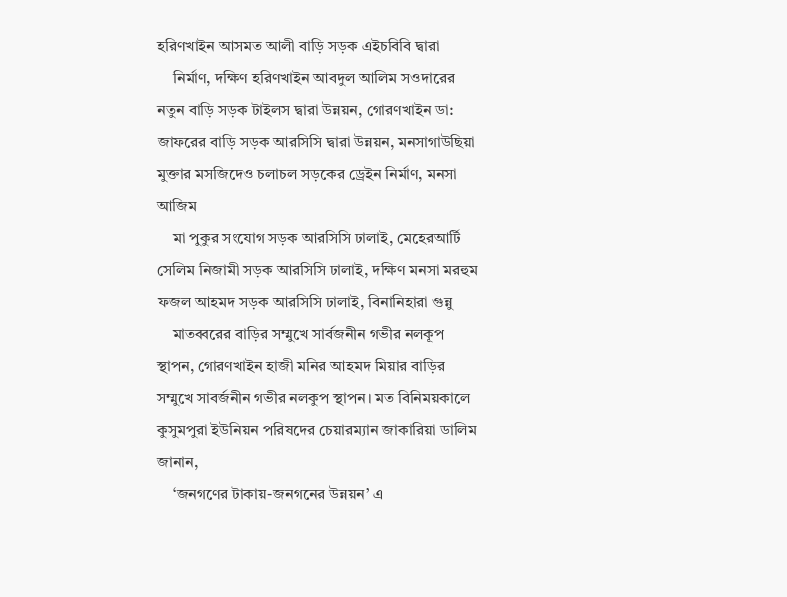হরিণখাইন আসমত আলী বাড়ি সড়ক এইচবিবি দ্বারা
    নির্মাণ, দক্ষিণ হরিণখাইন আবদুল আলিম সওদারের নতুন বাড়ি সড়ক টাইলস দ্বারা উন্নয়ন, গোরণখাইন ডা: জাফরের বাড়ি সড়ক আরসিসি দ্বারা উন্নয়ন, মনসাগাউছিয়া মুক্তার মসজিদেও চলাচল সড়কের ড্রেইন নির্মাণ, মনসা আজিম
    মা পুকুর সংযোগ সড়ক আরসিসি ঢালাই, মেহেরআর্টি সেলিম নিজামী সড়ক আরসিসি ঢালাই, দক্ষিণ মনসা মরহুম ফজল আহমদ সড়ক আরসিসি ঢালাই, বিনানিহারা গুন্নু
    মাতব্বরের বাড়ির সম্মুখে সার্বজনীন গভীর নলকূপ স্থাপন, গোরণখাইন হাজী মনির আহমদ মিয়ার বাড়ির সম্মুখে সাবর্জনীন গভীর নলকুপ স্থাপন। মত বিনিময়কালে কুসুমপুরা ইউনিয়ন পরিষদের চেয়ারম্যান জাকারিয়া ডালিম জানান,
    ‘জনগণের টাকায়-জনগনের উন্নয়ন’ এ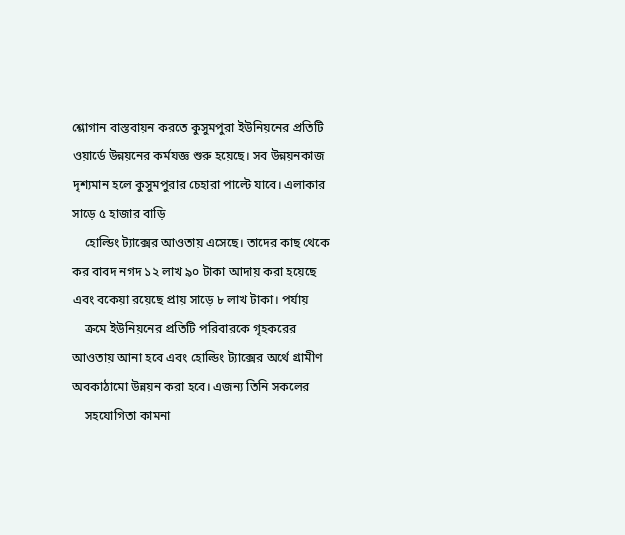শ্লোগান বাস্তবায়ন করতে কুসুমপুরা ইউনিয়নের প্রতিটি ওয়ার্ডে উন্নয়নের কর্মযজ্ঞ শুরু হয়েছে। সব উন্নয়নকাজ দৃশ্যমান হলে কুসুমপুরার চেহারা পাল্টে যাবে। এলাকার সাড়ে ৫ হাজার বাড়ি
    হোল্ডিং ট্যাক্সের আওতায় এসেছে। তাদের কাছ থেকে কর বাবদ নগদ ১২ লাখ ৯০ টাকা আদায় করা হয়েছে এবং বকেয়া রয়েছে প্রায় সাড়ে ৮ লাখ টাকা। পর্যায়
    ক্রমে ইউনিয়নের প্রতিটি পরিবারকে গৃহকরের আওতায় আনা হবে এবং হোল্ডিং ট্যাক্সের অর্থে গ্রামীণ অবকাঠামো উন্নয়ন করা হবে। এজন্য তিনি সকলের
    সহযোগিতা কামনা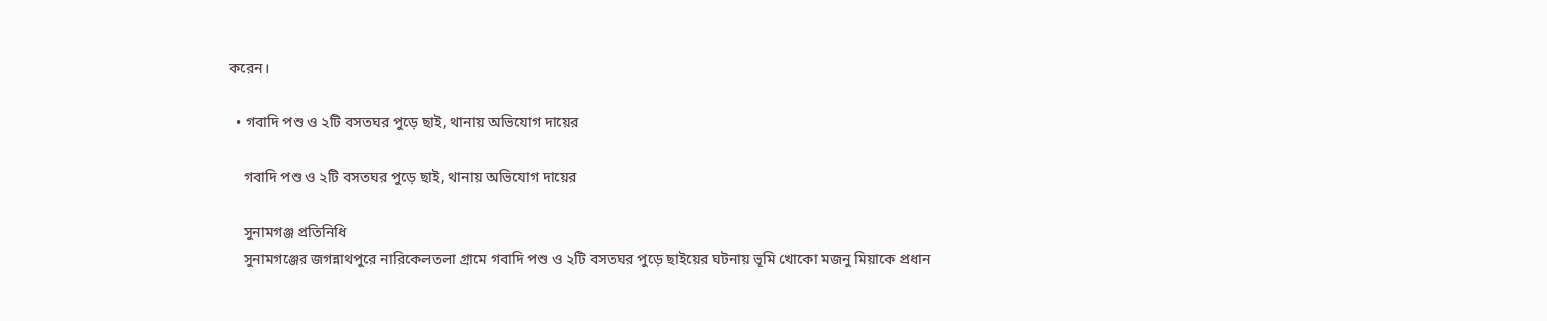করেন।

  • গবাদি পশু ও ২টি বসতঘর পুড়ে ছাই, থানায় অভিযোগ দায়ের

    গবাদি পশু ও ২টি বসতঘর পুড়ে ছাই, থানায় অভিযোগ দায়ের

    সুনামগঞ্জ প্রতিনিধি
    সুনামগঞ্জের জগন্নাথপুরে নারিকেলতলা গ্রামে গবাদি পশু ও ২টি বসতঘর পুড়ে ছাইয়ের ঘটনায় ভূমি খোকো মজনু মিয়াকে প্রধান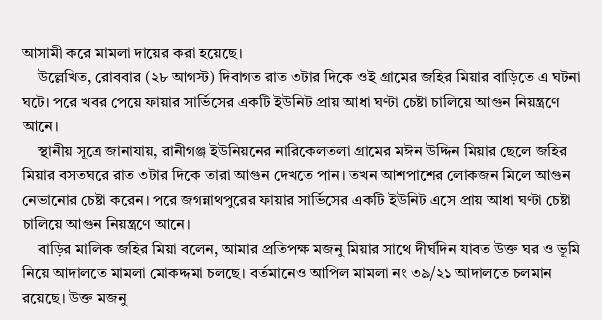আসামী করে মামলা দায়ের করা হয়েছে।
    উল্লেখিত, রোববার (২৮ আগস্ট) দিবাগত রাত ৩টার দিকে ওই গ্রামের জহির মিয়ার বাড়িতে এ ঘটনা ঘটে। পরে খবর পেয়ে ফায়ার সার্ভিসের একটি ইউনিট প্রায় আধা ঘণ্টা চেষ্টা চালিয়ে আগুন নিয়ন্ত্রণে আনে।
    স্থানীয় সূত্রে জানাযায়, রানীগঞ্জ ইউনিয়নের নারিকেলতলা গ্রামের মঈন উদ্দিন মিয়ার ছেলে জহির মিয়ার বসতঘরে রাত ৩টার দিকে তারা আগুন দেখতে পান। তখন আশপাশের লোকজন মিলে আগুন নেভানোর চেষ্টা করেন। পরে জগন্নাথপুরের ফায়ার সার্ভিসের একটি ইউনিট এসে প্রায় আধা ঘণ্টা চেষ্টা চালিয়ে আগুন নিয়ন্ত্রণে আনে।
    বাড়ির মালিক জহির মিয়া বলেন, আমার প্রতিপক্ষ মজনু মিয়ার সাথে দীর্ঘদিন যাবত উক্ত ঘর ও ভূমি নিয়ে আদালতে মামলা মোকদ্দমা চলছে। বর্তমানেও আপিল মামলা নং ৩৯/২১ আদালতে চলমান রয়েছে। উক্ত মজনু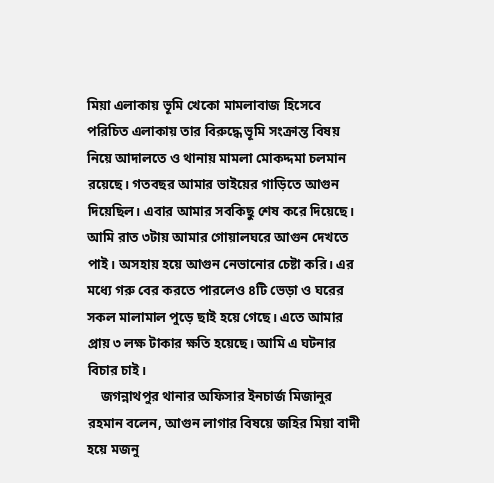মিয়া এলাকায় ভূমি খেকো মামলাবাজ হিসেবে পরিচিত এলাকায় তার বিরুদ্ধে ভূমি সংক্রান্ত বিষয় নিয়ে আদালতে ও থানায় মামলা মোকদ্দমা চলমান রয়েছে। গতবছর আমার ভাইয়ের গাড়িতে আগুন দিয়েছিল। এবার আমার সবকিছু শেষ করে দিয়েছে। আমি রাত ৩টায় আমার গোয়ালঘরে আগুন দেখতে পাই। অসহায় হয়ে আগুন নেভানোর চেষ্টা করি। এর মধ্যে গরু বের করতে পারলেও ৪টি ভেড়া ও ঘরের সকল মালামাল পুড়ে ছাই হয়ে গেছে। এতে আমার প্রায় ৩ লক্ষ টাকার ক্ষতি হয়েছে। আমি এ ঘটনার বিচার চাই।
    জগন্নাথপুর থানার অফিসার ইনচার্জ মিজানুর রহমান বলেন, আগুন লাগার বিষয়ে জহির মিয়া বাদী হয়ে মজনু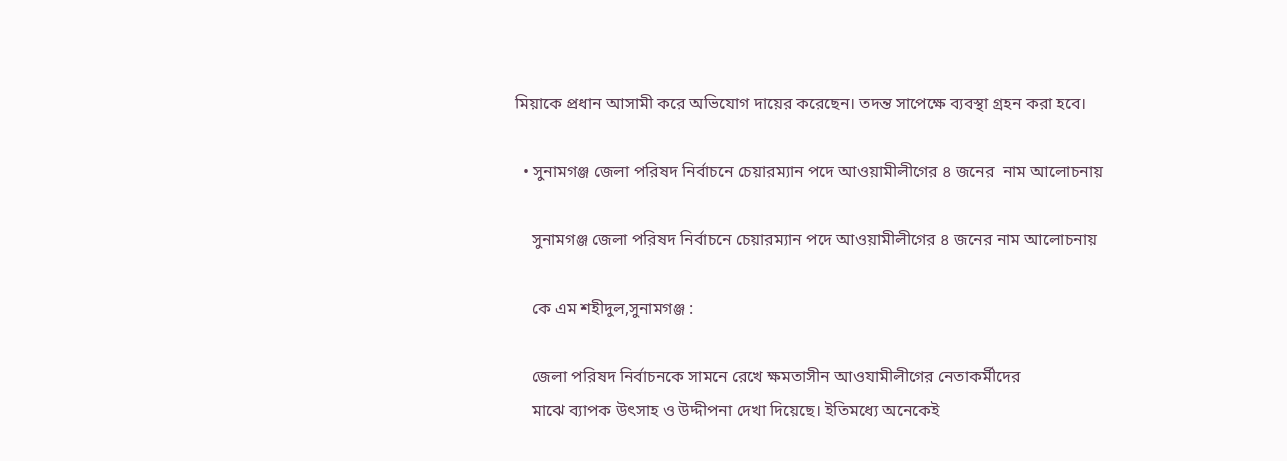মিয়াকে প্রধান আসামী করে অভিযোগ দায়ের করেছেন। তদন্ত সাপেক্ষে ব্যবস্থা গ্রহন করা হবে।

  • সুনামগঞ্জ জেলা পরিষদ নির্বাচনে চেয়ারম্যান পদে আওয়ামীলীগের ৪ জনের  নাম আলোচনায়

    সুনামগঞ্জ জেলা পরিষদ নির্বাচনে চেয়ারম্যান পদে আওয়ামীলীগের ৪ জনের নাম আলোচনায়

    কে এম শহীদুল,সুনামগঞ্জ :

    জেলা পরিষদ নির্বাচনকে সামনে রেখে ক্ষমতাসীন আওযামীলীগের নেতাকর্মীদের
    মাঝে ব্যাপক উৎসাহ ও উদ্দীপনা দেখা দিয়েছে। ইতিমধ্যে অনেকেই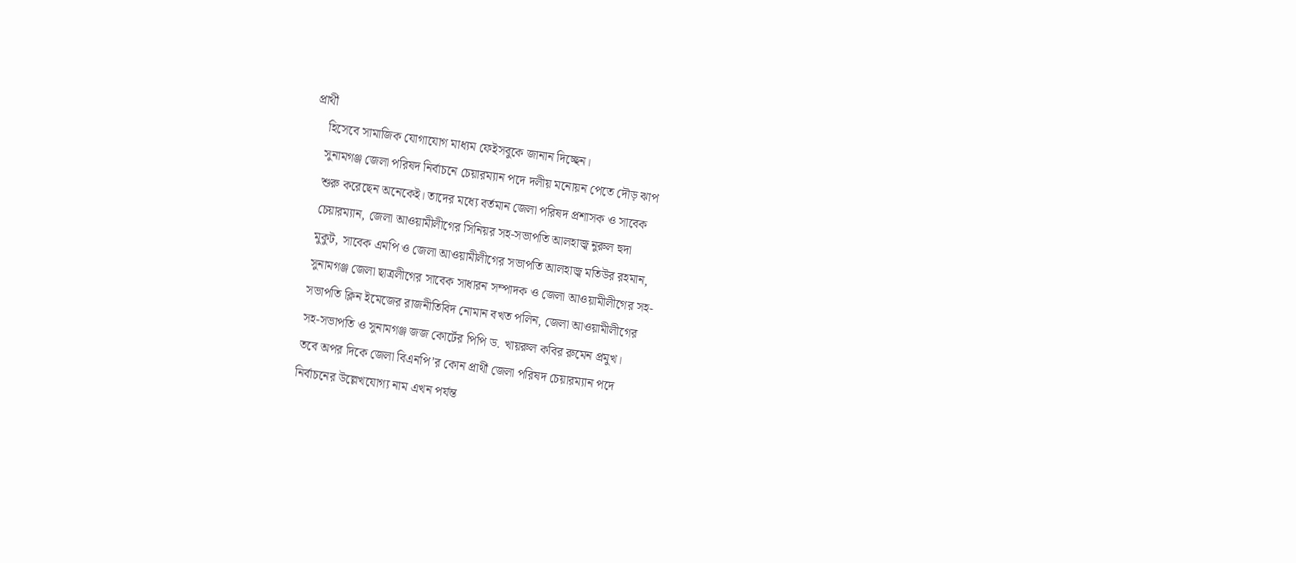প্রার্থী
    হিসেবে সামাজিক যোগাযোগ মাধ্যম ফেইসবুকে জানান দিচ্ছেন।
    সুনামগঞ্জ জেলা পরিষদ নির্বাচনে চেয়ারম্যান পদে দলীয় মনোয়ন পেতে দৌড় ঝাপ
    শুরু করেছেন অনেকেই। তাদের মধ্যে বর্তমান জেলা পরিষদ প্রশাসক ও সাবেক
    চেয়ারম্যান, জেলা আওয়ামীলীগের সিনিয়র সহ-সভাপতি আলহাজ্ব নুরুল হুদা
    মুকুট, সাবেক এমপি ও জেলা আওয়ামীলীগের সভাপতি আলহাজ্ব মতিউর রহমান,
    সুনামগঞ্জ জেলা ছাত্রলীগের সাবেক সাধারন সম্পাদক ও জেলা আওয়ামীলীগের সহ-
    সভাপতি ক্লিন ইমেজের রাজনীতিবিদ নোমান বখত পলিন, জেলা আওয়ামীলীগের
    সহ-সভাপতি ও সুনামগঞ্জ জজ কোর্টের পিপি ড. খায়রুল কবির রুমেন প্রমুখ।
    তবে অপর দিকে জেলা বিএনপি’র কোন প্রার্থী জেলা পরিষদ চেয়ারম্যান পদে
    নির্বাচনের উল্লেখযোগ্য নাম এখন পর্যন্ত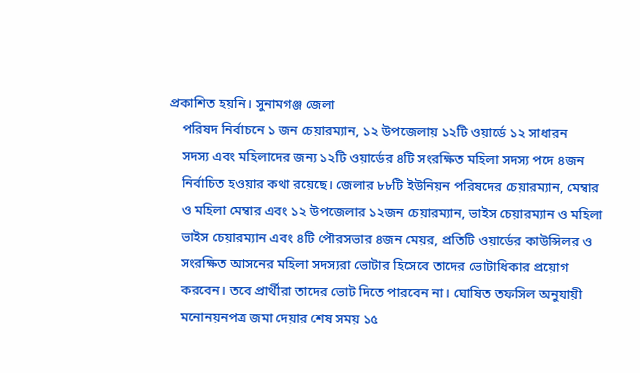প্রকাশিত হয়নি। সুনামগঞ্জ জেলা
    পরিষদ নির্বাচনে ১ জন চেয়ারম্যান, ১২ উপজেলায় ১২টি ওয়ার্ডে ১২ সাধারন
    সদস্য এবং মহিলাদের জন্য ১২টি ওয়ার্ডের ৪টি সংরক্ষিত মহিলা সদস্য পদে ৪জন
    নির্বাচিত হওয়ার কথা রয়েছে। জেলার ৮৮টি ইউনিয়ন পরিষদের চেয়ারম্যান, মেম্বার
    ও মহিলা মেম্বার এবং ১২ উপজেলার ১২জন চেয়ারম্যান, ভাইস চেয়ারম্যান ও মহিলা
    ভাইস চেয়ারম্যান এবং ৪টি পৌরসভার ৪জন মেয়র, প্রতিটি ওয়ার্ডের কাউন্সিলর ও
    সংরক্ষিত আসনের মহিলা সদস্যরা ভোটার হিসেবে তাদের ভোটাধিকার প্রয়োগ
    করবেন। তবে প্রার্থীরা তাদের ভোট দিতে পারবেন না। ঘোষিত তফসিল অনুযায়ী
    মনোনয়নপত্র জমা দেয়ার শেষ সময় ১৫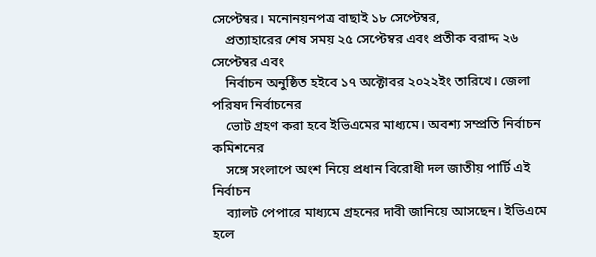সেপ্টেম্বর। মনোনয়নপত্র বাছাই ১৮ সেপ্টেম্বর,
    প্রত্যাহারের শেষ সময় ২৫ সেপ্টেম্বর এবং প্রতীক বরাদ্দ ২৬ সেপ্টেম্বর এবং
    নির্বাচন অনুষ্ঠিত হইবে ১৭ অক্টোবর ২০২২ইং তারিখে। জেলা পরিষদ নির্বাচনের
    ভোট গ্রহণ করা হবে ইভিএমের মাধ্যমে। অবশ্য সম্প্রতি নির্বাচন কমিশনের
    সঙ্গে সংলাপে অংশ নিয়ে প্রধান বিরোধী দল জাতীয় পার্টি এই নির্বাচন
    ব্যালট পেপারে মাধ্যমে গ্রহনের দাবী জানিয়ে আসছেন। ইভিএমে হলে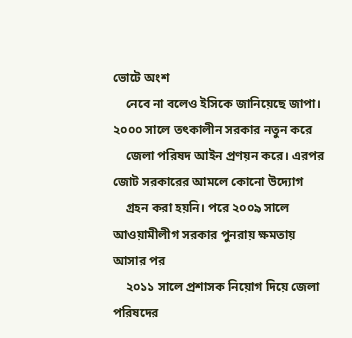ভোটে অংশ
    নেবে না বলেও ইসিকে জানিয়েছে জাপা। ২০০০ সালে তৎকালীন সরকার নতুন করে
    জেলা পরিষদ আইন প্রণয়ন করে। এরপর জোট সরকারের আমলে কোনো উদ্যোগ
    গ্রহন করা হয়নি। পরে ২০০৯ সালে আওয়ামীলীগ সরকার পুনরায় ক্ষমতায় আসার পর
    ২০১১ সালে প্রশাসক নিয়োগ দিয়ে জেলা পরিষদের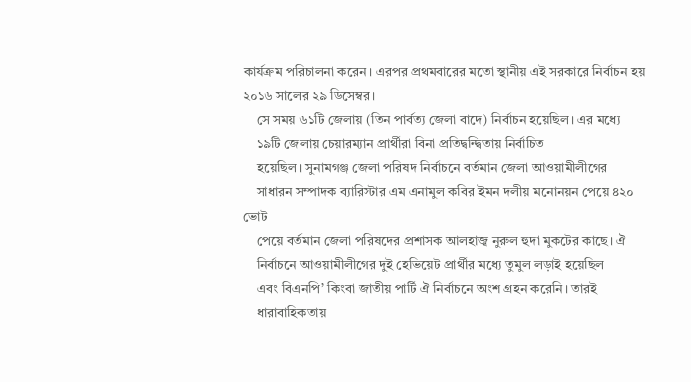কার্যক্রম পরিচালনা করেন। এরপর প্রথমবারের মতো স্থানীয় এই সরকারে নির্বাচন হয় ২০১৬ সালের ২৯ ডিসেম্বর।
    সে সময় ৬১টি জেলায় (তিন পার্বত্য জেলা বাদে) নির্বাচন হয়েছিল। এর মধ্যে
    ১৯টি জেলায় চেয়ারম্যান প্রার্থীরা বিনা প্রতিদ্বন্দ্বিতায় নির্বাচিত
    হয়েছিল। সুনামগঞ্জ জেলা পরিষদ নির্বাচনে বর্তমান জেলা আওয়ামীলীগের
    সাধারন সম্পাদক ব্যারিস্টার এম এনামুল কবির ইমন দলীয় মনোনয়ন পেয়ে ৪২০ ভোট
    পেয়ে বর্তমান জেলা পরিষদের প্রশাসক আলহাজ্ব নুরুল হুদা মুকটের কাছে। ঐ
    নির্বাচনে আওয়ামীলীগের দুই হেভিয়েট প্রার্থীর মধ্যে তুমুল লড়াই হয়েছিল
    এবং বিএনপি’ কিংবা জাতীয় পার্টি ঐ নির্বাচনে অংশ গ্রহন করেনি। তারই
    ধারাবাহিকতায়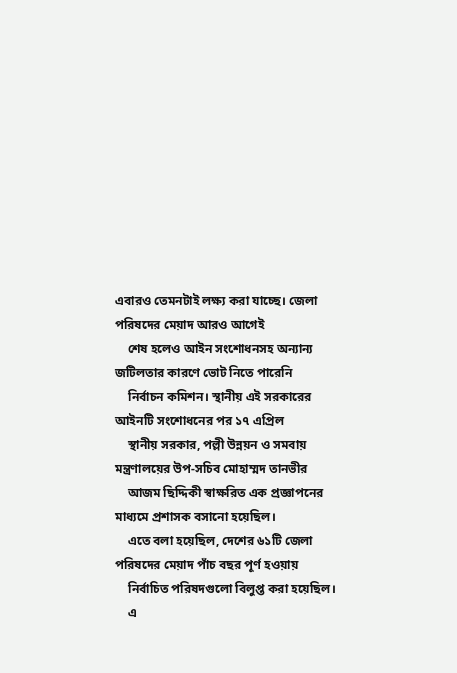এবারও তেমনটাই লক্ষ্য করা যাচ্ছে। জেলা পরিষদের মেয়াদ আরও আগেই
    শেষ হলেও আইন সংশোধনসহ অন্যান্য জটিলতার কারণে ভোট নিতে পারেনি
    নির্বাচন কমিশন। স্থানীয় এই সরকারের আইনটি সংশোধনের পর ১৭ এপ্রিল
    স্থানীয় সরকার, পল্লী উন্নয়ন ও সমবায় মন্ত্রণালয়ের উপ-সচিব মোহাম্মদ তানভীর
    আজম ছিদ্দিকী স্বাক্ষরিত এক প্রজ্ঞাপনের মাধ্যমে প্রশাসক বসানো হয়েছিল।
    এতে বলা হয়েছিল, দেশের ৬১টি জেলা পরিষদের মেয়াদ পাঁচ বছর পূর্ণ হওয়ায়
    নির্বাচিত পরিষদগুলো বিলুপ্ত করা হয়েছিল।
    এ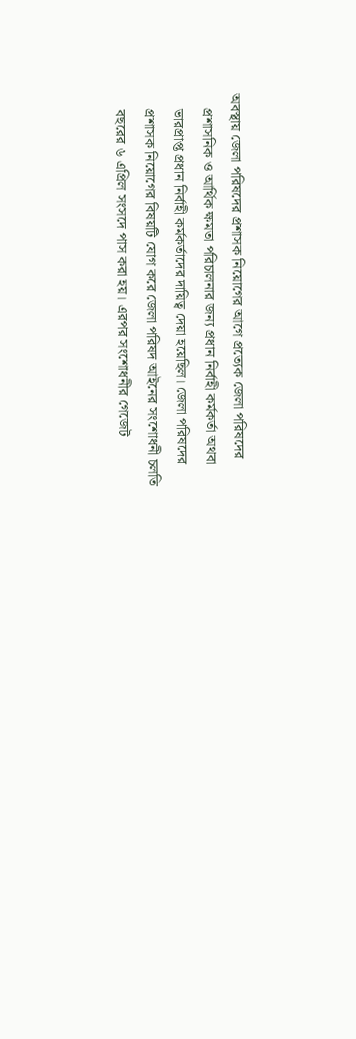অবস্থায় জেলা পরিষদের প্রশাসক নিয়োগের আগে প্রত্যেক জেলা পরিষদের
    প্রশাসনিক ও আর্থিক ক্ষমতা পরিচালনার জন্য প্রধান নির্বাহী কর্মকর্তা অথবা
    ভারপ্রাপ্ত প্রধান নির্বাহী কর্মকর্তাদের দায়িত্ব দেয়া হয়েছিল। জেলা পরিষদের
    প্রশাসক নিয়োগের বিষয়টি যোগ করে জেলা পরিষদ আইনের সংশোধনী চলতি
    বছরের ৬ এপ্রিল সংসদে পাস করা হয়। এরপর সংশোধনীর গেজেট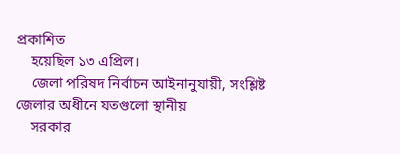প্রকাশিত
    হয়েছিল ১৩ এপ্রিল।
    জেলা পরিষদ নির্বাচন আইনানুযায়ী, সংশ্লিষ্ট জেলার অধীনে যতগুলো স্থানীয়
    সরকার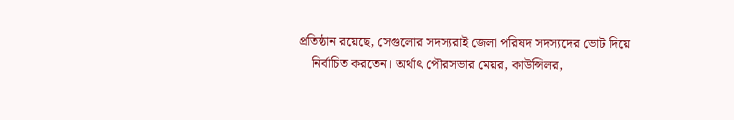প্রতিষ্ঠান রয়েছে, সেগুলোর সদস্যরাই জেলা পরিষদ সদস্যদের ভোট দিয়ে
    নির্বাচিত করতেন। অর্থাৎ পৌরসভার মেয়র, কাউন্সিলর,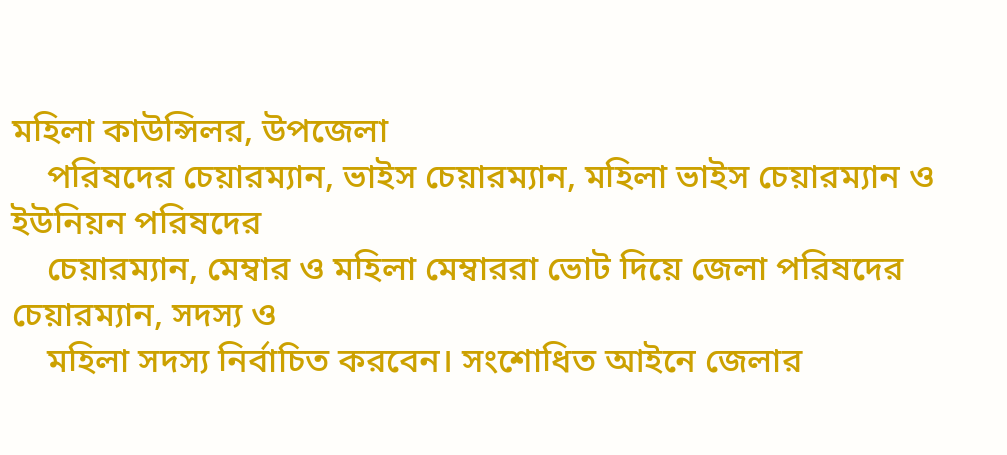মহিলা কাউন্সিলর, উপজেলা
    পরিষদের চেয়ারম্যান, ভাইস চেয়ারম্যান, মহিলা ভাইস চেয়ারম্যান ও ইউনিয়ন পরিষদের
    চেয়ারম্যান, মেম্বার ও মহিলা মেম্বাররা ভোট দিয়ে জেলা পরিষদের চেয়ারম্যান, সদস্য ও
    মহিলা সদস্য নির্বাচিত করবেন। সংশোধিত আইনে জেলার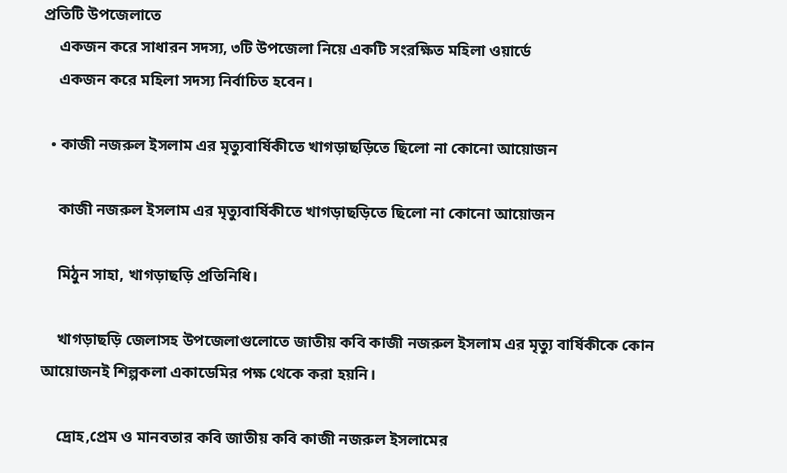প্রতিটি উপজেলাতে
    একজন করে সাধারন সদস্য, ৩টি উপজেলা নিয়ে একটি সংরক্ষিত মহিলা ওয়ার্ডে
    একজন করে মহিলা সদস্য নির্বাচিত হবেন।

  • কাজী নজরুল ইসলাম এর মৃত্যুবার্ষিকীতে খাগড়াছড়িতে ছিলো না কোনো আয়োজন

    কাজী নজরুল ইসলাম এর মৃত্যুবার্ষিকীতে খাগড়াছড়িতে ছিলো না কোনো আয়োজন

    মিঠুন সাহা, খাগড়াছড়ি প্রতিনিধি।

    খাগড়াছড়ি জেলাসহ উপজেলাগুলোতে জাতীয় কবি কাজী নজরুল ইসলাম এর মৃত্যু বার্ষিকীকে কোন আয়োজনই শিল্পকলা একাডেমির পক্ষ থেকে করা হয়নি।

    দ্রোহ,প্রেম ও মানবতার কবি জাতীয় কবি কাজী নজরুল ইসলামের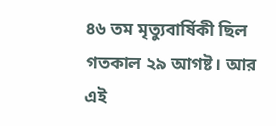৪৬ তম মৃত্যুবার্ষিকী ছিল গতকাল ২৯ আগষ্ট। আর এই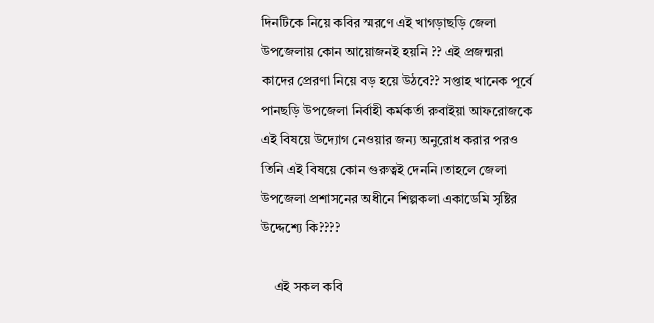দিনটিকে নিয়ে কবির স্মরণে এই খাগড়াছড়ি জেলা উপজেলায় কোন আয়োজনই হয়নি ?? এই প্রজন্মরা কাদের প্রেরণা নিয়ে বড় হয়ে উঠবে?? সপ্তাহ খানেক পূর্বে পানছড়ি উপজেলা নির্বাহী কর্মকর্তা রুবাইয়া আফরোজকে এই বিষয়ে উদ্যোগ নেওয়ার জন্য অনুরোধ করার পরও তিনি এই বিষয়ে কোন গুরুত্বই দেননি।তাহলে জেলা উপজেলা প্রশাসনের অধীনে শিল্পকলা একাডেমি সৃষ্টির উদ্দেশ্যে কি????

    এই সকল কবি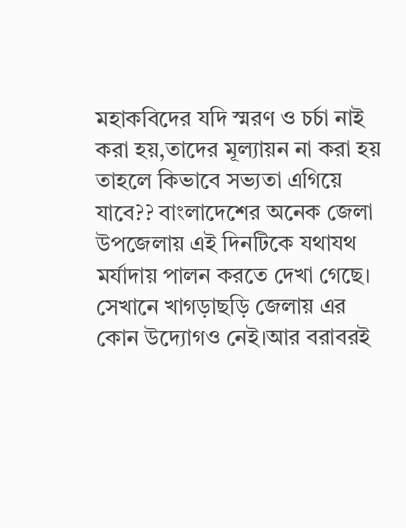মহাকবিদের যদি স্মরণ ও চর্চা নাই করা হয়,তাদের মূল্যায়ন না করা হয় তাহলে কিভাবে সভ্যতা এগিয়ে যাবে?? বাংলাদেশের অনেক জেলা উপজেলায় এই দিনটিকে যথাযথ মর্যাদায় পালন করতে দেখা গেছে। সেখানে খাগড়াছড়ি জেলায় এর কোন উদ্যোগও নেই।আর বরাবরই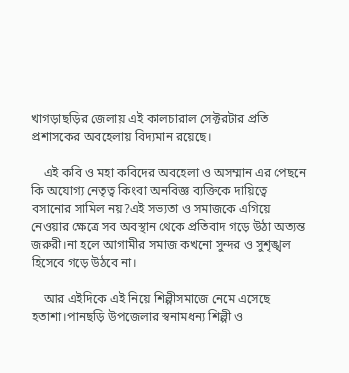খাগড়াছড়ির জেলায় এই কালচারাল সেক্টরটার প্রতি প্রশাসকের অবহেলায় বিদ্যমান রয়েছে।

    এই কবি ও মহা কবিদের অবহেলা ও অসম্মান এর পেছনে কি অযোগ্য নেতৃত্ব কিংবা অনবিজ্ঞ ব্যক্তিকে দায়িত্বে বসানোর সামিল নয়?এই সভ্যতা ও সমাজকে এগিয়ে নেওয়ার ক্ষেত্রে সব অবস্থান থেকে প্রতিবাদ গড়ে উঠা অত্যন্ত জরুরী।না হলে আগামীর সমাজ কখনো সুন্দর ও সুশৃঙ্খল হিসেবে গড়ে উঠবে না।

    আর এইদিকে এই নিয়ে শিল্পীসমাজে নেমে এসেছে হতাশা।পানছড়ি উপজেলার স্বনামধন্য শিল্পী ও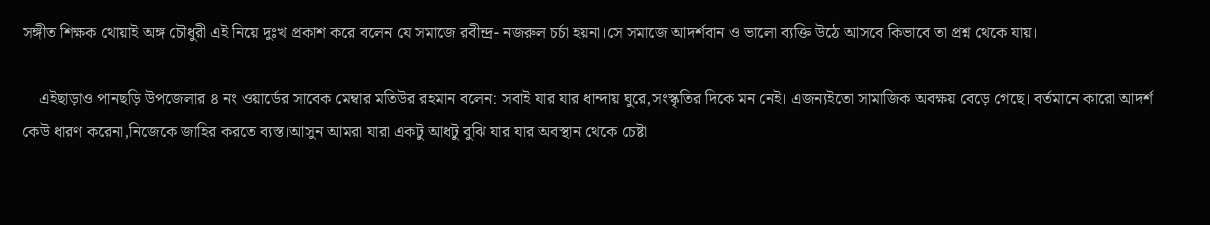সঙ্গীত শিক্ষক থোয়াই অঙ্গ চৌধুরী এই নিয়ে দুঃখ প্রকাশ করে বলেন যে সমাজে রবীন্দ্র- নজরুল চর্চা হয়না।সে সমাজে আদর্শবান ও ভালো ব্যক্তি উঠে আসবে কিভাবে তা প্রশ্ন থেকে যায়।

    এইছাড়াও পানছড়ি উপজেলার ৪ নং ওয়ার্ডের সাবেক মেম্বার মতিউর রহমান বলেন: সবাই যার যার ধান্দায় ঘুরে,সংস্কৃতির দিকে মন নেই। এজন্যইতো সামাজিক অবক্ষয় বেড়ে গেছে। বর্তমানে কারো আদর্শ কেউ ধারণ করেনা,নিজেকে জাহির করতে ব্যস্ত।আসুন আমরা যারা একটু আধটু বুঝি যার যার অবস্থান থেকে চেষ্টা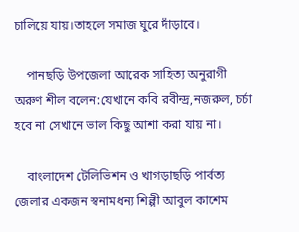চালিয়ে যায়।তাহলে সমাজ ঘুরে দাঁড়াবে।

    পানছড়ি উপজেলা আরেক সাহিত্য অনুরাগী অরুণ শীল বলেন:যেখানে কবি রবীন্দ্র,নজরুল, চর্চা হবে না সেখানে ভাল কিছু আশা করা যায় না।

    বাংলাদেশ টেলিভিশন ও খাগড়াছড়ি পার্বত্য জেলার একজন স্বনামধন্য শিল্পী আবুল কাশেম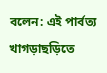বলেন: এই পার্বত্য খাগড়াছড়িতে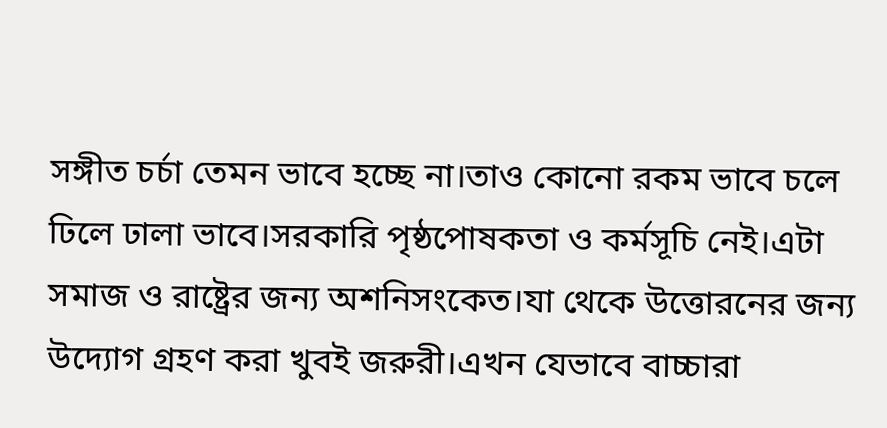সঙ্গীত চর্চা তেমন ভাবে হচ্ছে না।তাও কোনো রকম ভাবে চলে ঢিলে ঢালা ভাবে।সরকারি পৃষ্ঠপোষকতা ও কর্মসূচি নেই।এটা সমাজ ও রাষ্ট্রের জন্য অশনিসংকেত।যা থেকে উত্তোরনের জন্য উদ্যোগ গ্রহণ করা খুবই জরুরী।এখন যেভাবে বাচ্চারা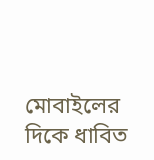মোবাইলের দিকে ধাবিত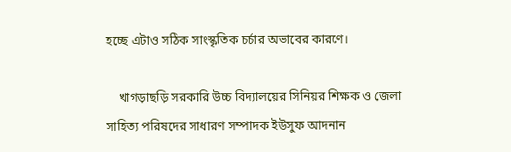হচ্ছে এটাও সঠিক সাংস্কৃতিক চর্চার অভাবের কারণে।

    খাগড়াছড়ি সরকারি উচ্চ বিদ্যালয়ের সিনিয়র শিক্ষক ও জেলা সাহিত্য পরিষদের সাধারণ সম্পাদক ইউসুফ আদনান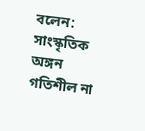বলেন: সাংস্কৃতিক অঙ্গন গতিশীল না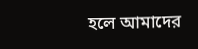হলে আমাদের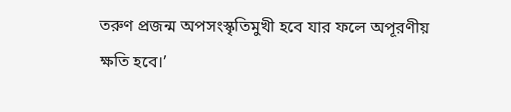তরুণ প্রজন্ম অপসংস্কৃতিমুখী হবে যার ফলে অপূরণীয় ক্ষতি হবে।’